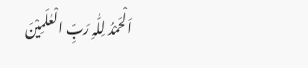اَلْحَمْدُ لِلّٰہِ رَبِّ الْعٰلَمِیْنَ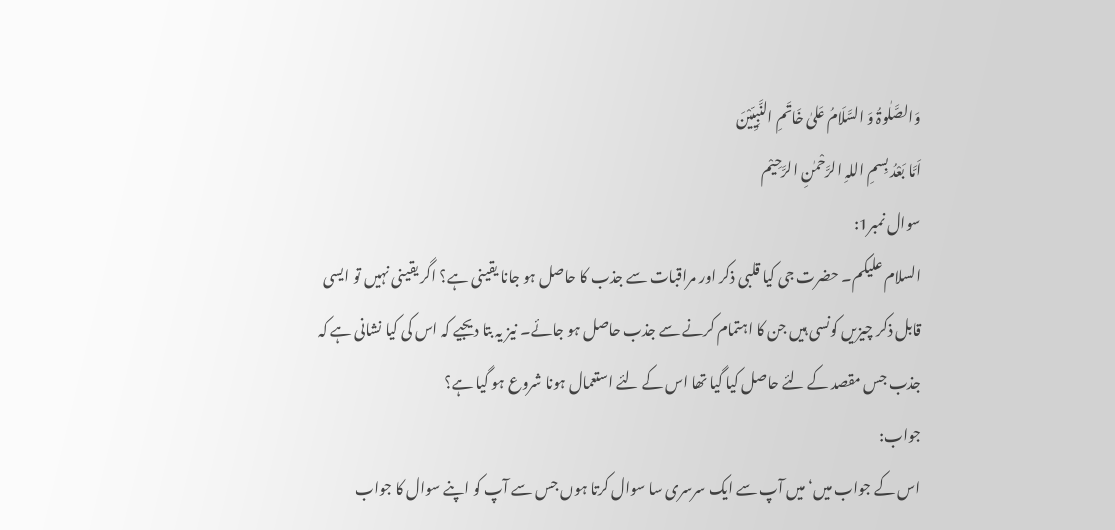وَالصَّلٰوۃُ وَ السَّلَامُ عَلیٰ خَاتَمِ النَّبِیِّیْنَ
اَمَّا بَعْدُ بِسمِ اللہِ الرَّحْمٰنِ الرَّحِیْم
سوال نمبر1:
السلام علیکم۔ حضرت جی کیا قلبی ذکر اور مراقبات سے جذب کا حاصل ہو جانا یقینی ہے؟ اگر یقینی نہیں تو ایسی قابل ذکر چیزیں کونسی ہیں جن کا اہتمام کرنے سے جذب حاصل ہو جائے۔ نیز یہ بتا دیجیے کہ اس کی کیا نشانی ہے کہ جذب جس مقصد کے لئے حاصل کیا گیا تھا اس کے لئے استعمال ہونا شروع ہو گیا ہے؟
جواب:
اس کے جواب میں‘ میں آپ سے ایک سرسری سا سوال کرتا ہوں جس سے آپ کو اپنے سوال کا جواب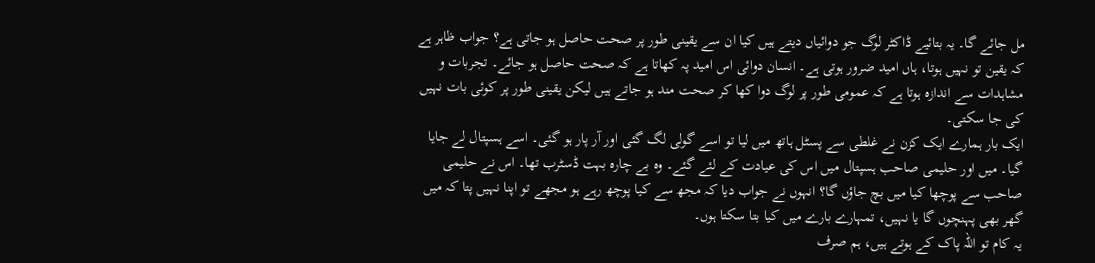مل جائے گا۔ یہ بتائیے ڈاکٹر لوگ جو دوائیاں دیتے ہیں کیا ان سے یقینی طور پر صحت حاصل ہو جاتی ہے؟ جواب ظاہر ہے کہ یقین تو نہیں ہوتا، ہاں امید ضرور ہوتی ہے۔ انسان دوائی اس امید پہ کھاتا ہے کہ صحت حاصل ہو جائے۔ تجربات و مشاہدات سے اندازہ ہوتا ہے کہ عمومی طور پر لوگ دوا کھا کر صحت مند ہو جاتے ہیں لیکن یقینی طور پر کوئی بات نہیں کی جا سکتی۔
ایک بار ہمارے ایک کزن نے غلطی سے پسٹل ہاتھ میں لیا تو اسے گولی لگ گئی اور آر پار ہو گئی۔ اسے ہسپتال لے جایا گیا۔ میں اور حلیمی صاحب ہسپتال میں اس کی عیادت کے لئے گئے۔ وہ بے چارہ بہت ڈسٹرب تھا۔ اس نے حلیمی صاحب سے پوچھا کیا میں بچ جاؤں گا؟ انہوں نے جواب دیا کہ مجھ سے کیا پوچھ رہے ہو مجھے تو اپنا نہیں پتا کہ میں گھر بھی پہنچوں گا یا نہیں، تمہارے بارے میں کیا بتا سکتا ہوں۔
یہ کام تو اللہ پاک کے ہوتے ہیں، ہم صرف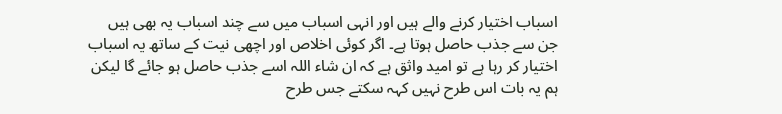اسباب اختیار کرنے والے ہیں اور انہی اسباب میں سے چند اسباب یہ بھی ہیں جن سے جذب حاصل ہوتا ہے۔ اگر کوئی اخلاص اور اچھی نیت کے ساتھ یہ اسباب اختیار کر رہا ہے تو امید واثق ہے کہ ان شاء اللہ اسے جذب حاصل ہو جائے گا لیکن ہم یہ بات اس طرح نہیں کہہ سکتے جس طرح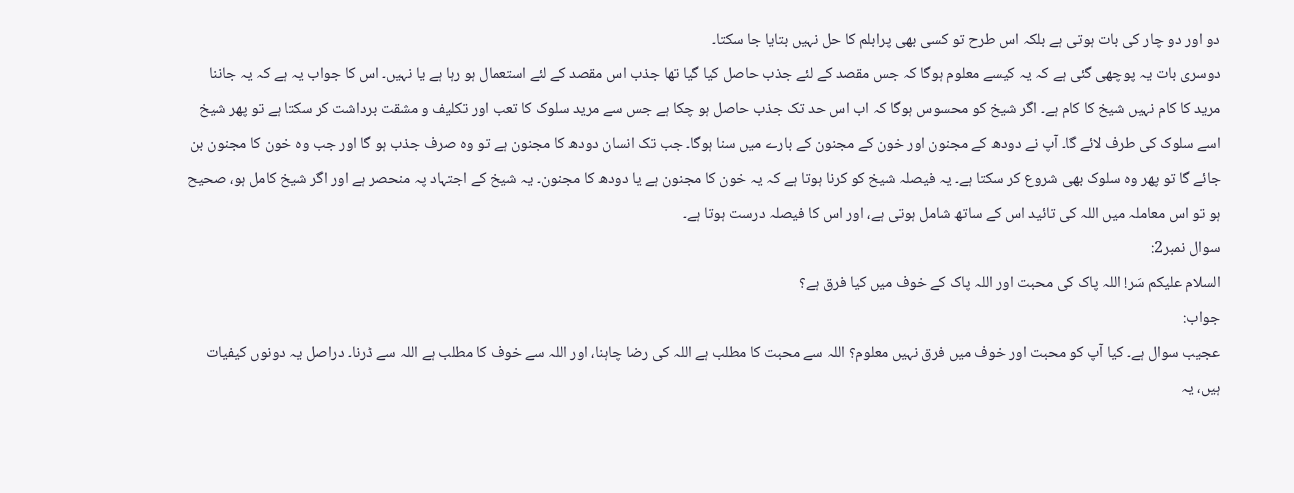دو اور دو چار کی بات ہوتی ہے بلکہ اس طرح تو کسی بھی پرابلم کا حل نہیں بتایا جا سکتا۔
دوسری بات یہ پوچھی گئی ہے کہ یہ کیسے معلوم ہوگا کہ جس مقصد کے لئے جذب حاصل کیا گیا تھا جذب اس مقصد کے لئے استعمال ہو رہا ہے یا نہیں۔ اس کا جواب یہ ہے کہ یہ جاننا مرید کا کام نہیں شیخ کا کام ہے۔ اگر شیخ کو محسوس ہوگا کہ اب اس حد تک جذب حاصل ہو چکا ہے جس سے مرید سلوک کا تعب اور تکلیف و مشقت برداشت کر سکتا ہے تو پھر شیخ اسے سلوک کی طرف لائے گا۔ آپ نے دودھ کے مجنون اور خون کے مجنون کے بارے میں سنا ہوگا۔ جب تک انسان دودھ کا مجنون ہے تو وہ صرف جذب ہو گا اور جب وہ خون کا مجنون بن جائے گا تو پھر وہ سلوک بھی شروع کر سکتا ہے۔ یہ فیصلہ شیخ کو کرنا ہوتا ہے کہ یہ خون کا مجنون ہے یا دودھ کا مجنون۔ یہ شیخ کے اجتہاد پہ منحصر ہے اور اگر شیخ کامل ہو، صحیح ہو تو اس معاملہ میں اللہ کی تائید اس کے ساتھ شامل ہوتی ہے، اور اس کا فیصلہ درست ہوتا ہے۔
سوال نمبر2:
السلام علیکم سَر! اللہ پاک کی محبت اور اللہ پاک کے خوف میں کیا فرق ہے؟
جواب:
عجیب سوال ہے۔ کیا آپ کو محبت اور خوف میں فرق نہیں معلوم؟ اللہ سے محبت کا مطلب ہے اللہ کی رضا چاہنا، اور اللہ سے خوف کا مطلب ہے اللہ سے ڈرنا۔ دراصل یہ دونوں کیفیات ہیں، یہ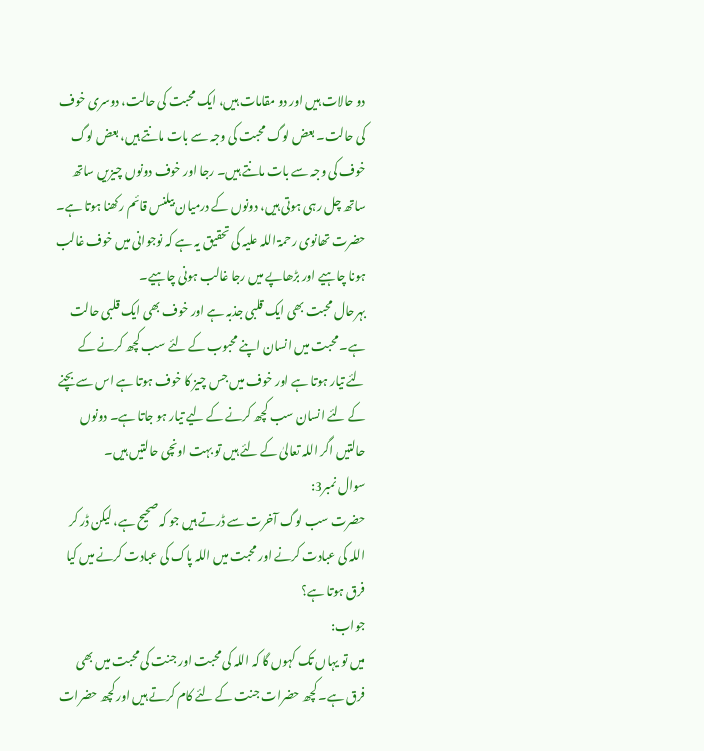دو حالات ہیں اور دو مقامات ہیں، ایک محبت کی حالت، دوسری خوف کی حالت۔ بعض لوگ محبت کی وجہ سے بات مانتے ہیں، بعض لوگ خوف کی وجہ سے بات مانتے ہیں۔ رجا اور خوف دونوں چیزیں ساتھ ساتھ چل رہی ہوتی ہیں، دونوں کے درمیان بیلنس قائم رکھنا ہوتا ہے۔ حضرت تھانوی رحمۃ اللہ علیہ کی تحقیق یہ ہے کہ نوجوانی میں خوف غالب ہونا چاہیے اور بڑھاپے میں رجا غالب ہونی چاہیے۔
بہرحال محبت بھی ایک قلبی جذبہ ہے اور خوف بھی ایک قلبی حالت ہے۔ محبت میں انسان اپنے محبوب کے لئے سب کچھ کرنے کے لئے تیار ہوتا ہے اور خوف میں جس چیز کا خوف ہوتا ہے اس سے بچنے کے لئے انسان سب کچھ کرنے کے لیے تیار ہو جاتا ہے۔ دونوں حالتیں اگر اللہ تعالیٰ کے لئے ہیں تو بہت اونچی حالتیں ہیں۔
سوال نمبر3:
حضرت سب لوگ آخرت سے ڈرتے ہیں جو کہ صحیح ہے، لیکن ڈر کر اللہ کی عبادت کرنے اور محبت میں اللہ پاک کی عبادت کرنے میں کیا فرق ہوتا ہے؟
جواب:
میں تو یہاں تک کہوں گا کہ اللہ کی محبت اور جنت کی محبت میں بھی فرق ہے۔ کچھ حضرات جنت کے لئے کام کرتے ہیں اور کچھ حضرات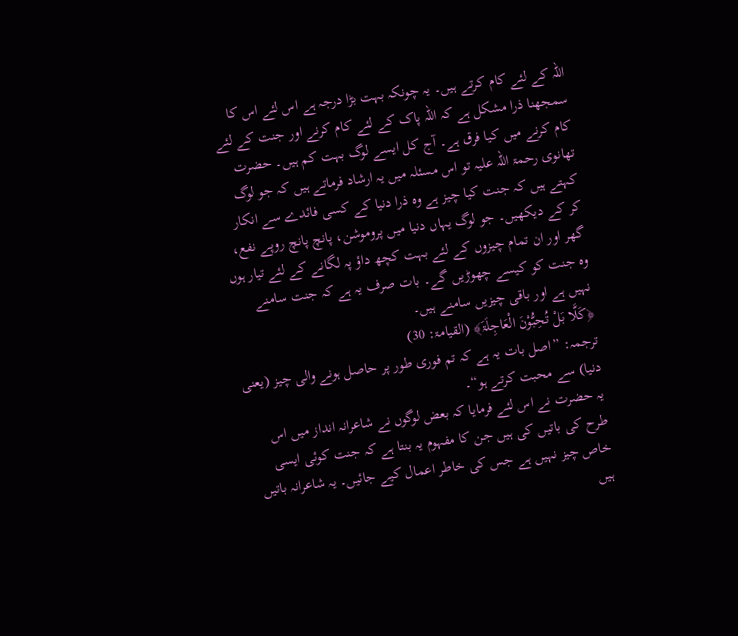اللہ کے لئے کام کرتے ہیں۔ یہ چونکہ بہت بڑا درجہ ہے اس لئے اس کا سمجھنا ذرا مشکل ہے کہ اللہ پاک کے لئے کام کرنے اور جنت کے لئے کام کرنے میں کیا فرق ہے۔ آج کل ایسے لوگ بہت کم ہیں۔ حضرت تھانوی رحمۃ اللہ علیہ تو اس مسئلہ میں یہ ارشاد فرماتے ہیں کہ جو لوگ کہتے ہیں کہ جنت کیا چیز ہے وہ ذرا دنیا کے کسی فائدے سے انکار کر کے دیکھیں۔ جو لوگ یہاں دنیا میں پروموشن، پانچ پانچ روپے نفع، گھر اور ان تمام چیزوں کے لئے بہت کچھ داؤ پہ لگانے کے لئے تیار ہوں وہ جنت کو کیسے چھوڑیں گے۔ بات صرف یہ ہے کہ جنت سامنے نہیں ہے اور باقی چیزیں سامنے ہیں۔
﴿کَلَّا بَلْ تُحِبُّوْنَ الْعَاجِلَۃَ﴾ (القیامۃ: 30)
ترجمہ: ”اصل بات یہ ہے کہ تم فوری طور پر حاصل ہونے والی چیز (یعنی دنیا) سے محبت کرتے ہو“۔
یہ حضرت نے اس لئے فرمایا کہ بعض لوگوں نے شاعرانہ انداز میں اس طرح کی باتیں کی ہیں جن کا مفہوم یہ بنتا ہے کہ جنت کوئی ایسی خاص چیز نہیں ہے جس کی خاطر اعمال کیے جائیں۔ یہ شاعرانہ باتیں ہیں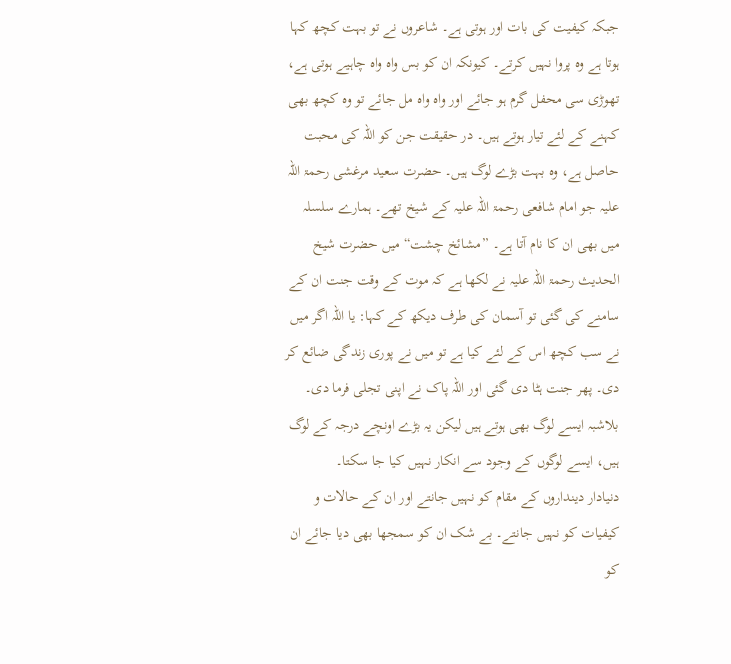جبکہ کیفیت کی بات اور ہوتی ہے۔ شاعروں نے تو بہت کچھ کہا ہوتا ہے وہ پروا نہیں کرتے۔ کیونکہ ان کو بس واہ واہ چاہیے ہوتی ہے، تھوڑی سی محفل گرم ہو جائے اور واہ واہ مل جائے تو وہ کچھ بھی کہنے کے لئے تیار ہوتے ہیں۔ در حقیقت جن کو اللہ کی محبت حاصل ہے، وہ بہت بڑے لوگ ہیں۔ حضرت سعید مرغشی رحمۃ اللہ علیہ جو امام شافعی رحمۃ اللہ علیہ کے شیخ تھے۔ ہمارے سلسلہ میں بھی ان کا نام آتا ہے۔ ”مشائخ چشت“ میں حضرت شیخ الحدیث رحمۃ اللہ علیہ نے لکھا ہے کہ موت کے وقت جنت ان کے سامنے کی گئی تو آسمان کی طرف دیکھ کے کہا: یا اللہ اگر میں نے سب کچھ اس کے لئے کیا ہے تو میں نے پوری زندگی ضائع کر دی۔ پھر جنت ہٹا دی گئی اور اللہ پاک نے اپنی تجلی فرما دی۔ بلاشبہ ایسے لوگ بھی ہوتے ہیں لیکن یہ بڑے اونچے درجہ کے لوگ ہیں، ایسے لوگوں کے وجود سے انکار نہیں کیا جا سکتا۔
دنیادار دینداروں کے مقام کو نہیں جانتے اور ان کے حالات و کیفیات کو نہیں جانتے۔ بے شک ان کو سمجھا بھی دیا جائے ان کو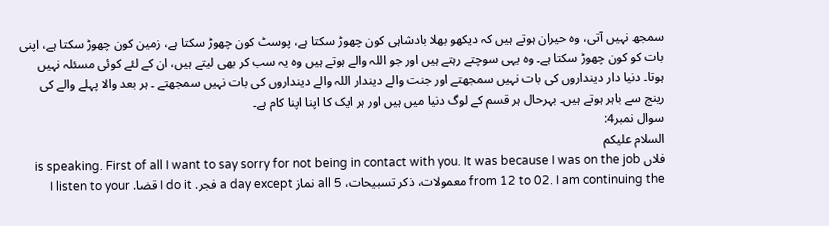سمجھ نہیں آتی، وہ حیران ہوتے ہیں کہ دیکھو بھلا بادشاہی کون چھوڑ سکتا ہے، پوسٹ کون چھوڑ سکتا ہے، زمین کون چھوڑ سکتا ہے، اپنی بات کو کون چھوڑ سکتا ہے۔ وہ یہی سوچتے رہتے ہیں اور جو اللہ والے ہوتے ہیں وہ یہ سب کر بھی لیتے ہیں، ان کے لئے کوئی مسئلہ نہیں ہوتا۔ دنیا دار دینداروں کی بات نہیں سمجھتے اور جنت والے دیندار اللہ والے دینداروں کی بات نہیں سمجھتے ۔ ہر بعد والا پہلے والے کی رینج سے باہر ہوتے ہیں۔ بہرحال ہر قسم کے لوگ دنیا میں ہیں اور ہر ایک کا اپنا اپنا کام ہے۔
سوال نمبر4:
السلام علیکم
فلاں is speaking. First of all I want to say sorry for not being in contact with you. It was because I was on the job from 12 to 02. I am continuing the معمولات، ذکر تسبیحات، all 5 نماز a day except فجر. I do it قضا. I listen to your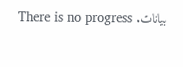بیانات. There is no progress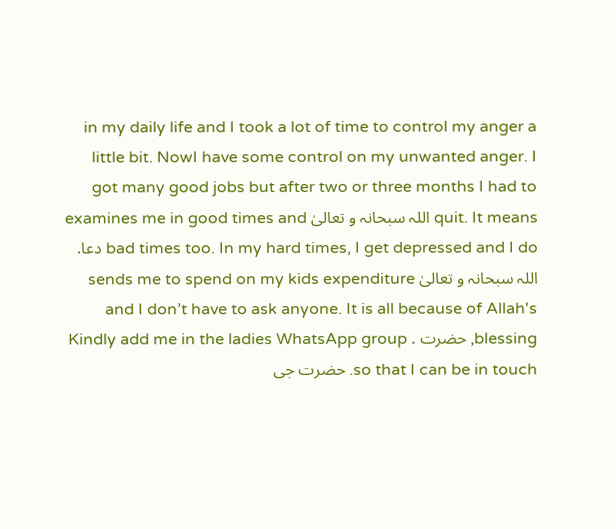in my daily life and I took a lot of time to control my anger a little bit. NowI have some control on my unwanted anger. I got many good jobs but after two or three months I had to quit. It means اللہ سبحانہ و تعالیٰ examines me in good times and bad times too. In my hard times, I get depressed and I do دعا.
اللہ سبحانہ و تعالیٰ sends me to spend on my kids expenditure and I don’t have to ask anyone. It is all because of Allah's blessing, حضرت . Kindly add me in the ladies WhatsApp group so that I can be in touch. حضرت جی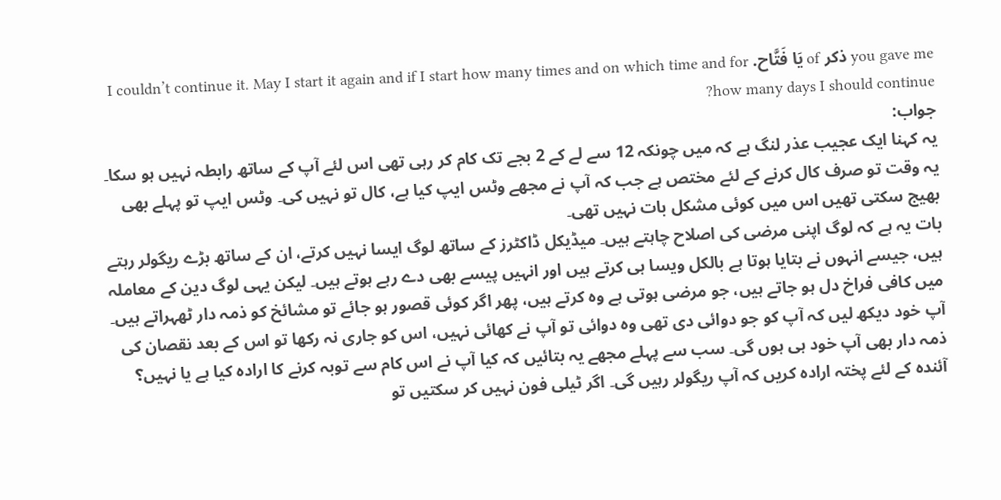you gave me ذکر of یَا فَتَّاح. I couldn’t continue it. May I start it again and if I start how many times and on which time and for how many days I should continue?
جواب:
یہ کہنا ایک عجیب عذر لنگ ہے کہ میں چونکہ 12 سے لے کے 2 بجے تک کام کر رہی تھی اس لئے آپ کے ساتھ رابطہ نہیں ہو سکا۔ یہ وقت تو صرف کال کرنے کے لئے مختص ہے جب کہ آپ نے مجھے وٹس ایپ کیا ہے، کال تو نہیں کی۔ وٹس ایپ تو پہلے بھی بھیج سکتی تھیں اس میں کوئی مشکل بات نہیں تھی۔
بات یہ ہے کہ لوگ اپنی مرضی کی اصلاح چاہتے ہیں۔ میڈیکل ڈاکٹرز کے ساتھ لوگ ایسا نہیں کرتے، ان کے ساتھ بڑے ریگولر رہتے ہیں، جیسے انہوں نے بتایا ہوتا ہے بالکل ویسا ہی کرتے ہیں اور انہیں پیسے بھی دے رہے ہوتے ہیں۔ لیکن یہی لوگ دین کے معاملہ میں کافی فراخ دل ہو جاتے ہیں، جو مرضی ہوتی ہے وہ کرتے ہیں، پھر اگر کوئی قصور ہو جائے تو مشائخ کو ذمہ دار ٹھہراتے ہیں۔ آپ خود دیکھ لیں کہ آپ کو جو دوائی دی تھی وہ دوائی تو آپ نے کھائی نہیں، اس کو جاری نہ رکھا تو اس کے بعد نقصان کی ذمہ دار بھی آپ خود ہی ہوں گی۔ سب سے پہلے مجھے یہ بتائیں کہ کیا آپ نے اس کام سے توبہ کرنے کا ارادہ کیا ہے یا نہیں؟ آئندہ کے لئے پختہ ارادہ کریں کہ آپ ریگولر رہیں گی۔ اگر ٹیلی فون نہیں کر سکتیں تو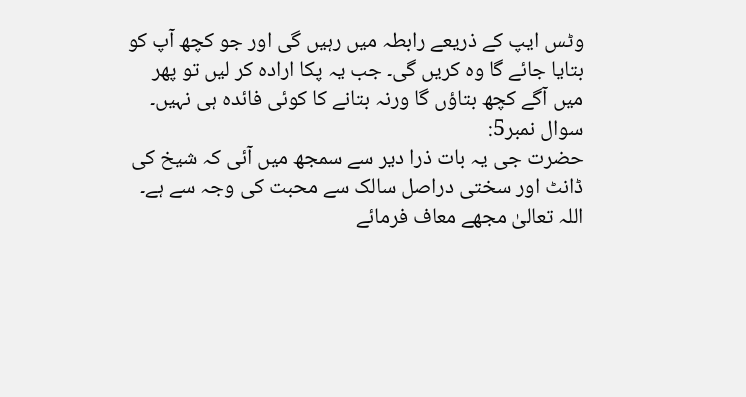وٹس ایپ کے ذریعے رابطہ میں رہیں گی اور جو کچھ آپ کو بتایا جائے گا وہ کریں گی۔ جب یہ پکا ارادہ کر لیں تو پھر میں آگے کچھ بتاؤں گا ورنہ بتانے کا کوئی فائدہ ہی نہیں۔
سوال نمبر5:
حضرت جی یہ بات ذرا دیر سے سمجھ میں آئی کہ شیخ کی ڈانٹ اور سختی دراصل سالک سے محبت کی وجہ سے ہے۔ اللہ تعالیٰ مجھے معاف فرمائے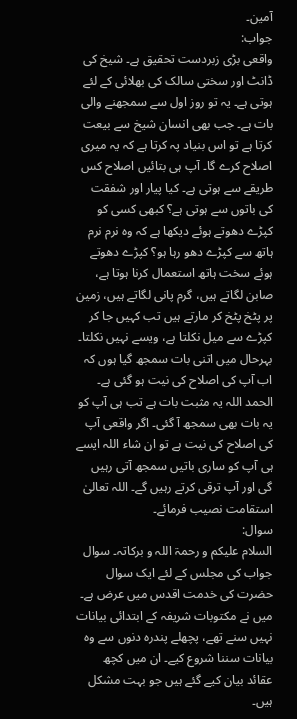آمین۔
جواب:
واقعی بڑی زبردست تحقیق ہے۔ شیخ کی ڈانٹ اور سختی سالک کی بھلائی کے لئے ہوتی ہے۔ یہ تو روز اول سے سمجھنے والی بات ہے۔ جب بھی انسان شیخ سے بیعت کرتا ہے تو اس بنیاد پہ کرتا ہے کہ یہ میری اصلاح کرے گا۔ آپ ہی بتائیں اصلاح کس طریقے سے ہوتی ہے۔ کیا پیار اور شفقت کی باتوں سے ہوتی ہے؟ کبھی کسی کو کپڑے دھوتے ہوئے دیکھا ہے کہ وہ نرم نرم ہاتھ سے کپڑے دھو رہا ہو؟ کپڑے دھوتے ہوئے سخت ہاتھ استعمال کرنا ہوتا ہے، صابن لگاتے ہیں، گرم پانی لگاتے ہیں، زمین پر پٹخ پٹخ کر مارتے ہیں تب کہیں جا کر کپڑے سے میل نکلتا ہے، ویسے نہیں نکلتا۔
بہرحال میں اتنی بات سمجھ گیا ہوں کہ اب آپ کی اصلاح کی نیت ہو گئی ہے۔ الحمد اللہ یہ مثبت بات ہے تب ہی آپ کو یہ بات بھی سمجھ آ گئی۔ اگر واقعی آپ کی اصلاح کی نیت ہے تو ان شاء اللہ ایسے ہی آپ کو ساری باتیں سمجھ آتی رہیں گی اور آپ ترقی کرتے رہیں گے۔ اللہ تعالیٰ استقامت نصیب فرمائے۔
سوال:
السلام علیکم و رحمۃ اللہ و برکاتہ۔ سوال جواب کی مجلس کے لئے ایک سوال حضرت کی خدمت اقدس میں عرض ہے۔ میں نے مکتوبات شریفہ کے ابتدائی بیانات نہیں سنے تھے، پچھلے پندرہ دنوں سے وہ بیانات سننا شروع کیے۔ ان میں کچھ عقائد بیان کیے گئے ہیں جو بہت مشکل ہیں۔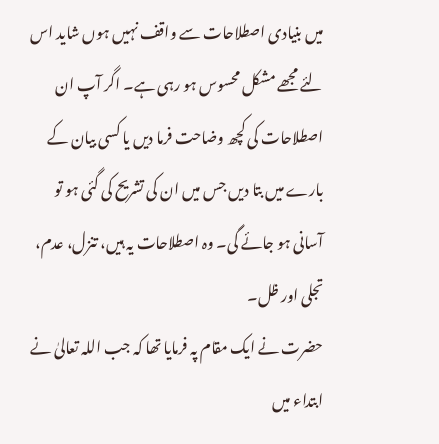میں بنیادی اصطلاحات سے واقف نہیں ہوں شاید اس لئے مجھے مشکل محسوس ہو رہی ہے۔ اگر آپ ان اصطلاحات کی کچھ وضاحت فرما دیں یا کسی بیان کے بارے میں بتا دیں جس میں ان کی تشریح کی گئی ہو تو آسانی ہو جائے گی۔ وہ اصطلاحات یہ ہیں، تنزل، عدم، تجلی اور ظل۔
حضرت نے ایک مقام پہ فرمایا تھا کہ جب اللہ تعالیٰ نے ابتداء میں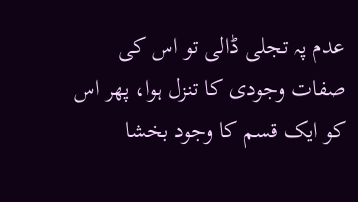عدم پہ تجلی ڈالی تو اس کی صفات وجودی کا تنزل ہوا، پھر اس کو ایک قسم کا وجود بخشا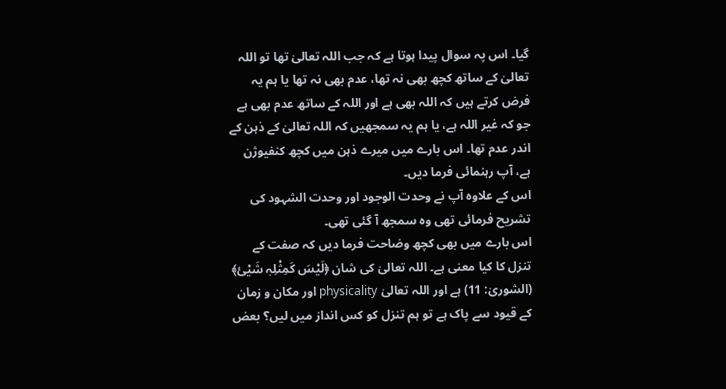گیا۔ اس پہ سوال پیدا ہوتا ہے کہ جب اللہ تعالیٰ تھا تو اللہ تعالیٰ کے ساتھ کچھ بھی نہ تھا، عدم بھی نہ تھا یا ہم یہ فرض کرتے ہیں کہ اللہ بھی ہے اور اللہ کے ساتھ عدم بھی ہے جو کہ غیر اللہ ہے، یا ہم یہ سمجھیں کہ اللہ تعالیٰ کے ذہن کے اندر عدم تھا۔ اس بارے میں میرے ذہن میں کچھ کنفیوژن ہے، آپ رہنمائی فرما دیں۔
اس کے علاوہ آپ نے وحدت الوجود اور وحدت الشہود کی تشریح فرمائی تھی وہ سمجھ آ گئی تھی۔
اس بارے میں بھی کچھ وضاحت فرما دیں کہ صفت کے تنزل کا کیا معنی ہے۔ اللہ تعالیٰ کی شان ﴿لَیْسَ کَمِثْلِہٖ شَیْئ﴾ (الشوریٰ: 11) ہے اور اللہ تعالیٰ physicality اور مکان و زمان کے قیود سے پاک ہے تو ہم تنزل کو کس انداز میں لیں؟ بعض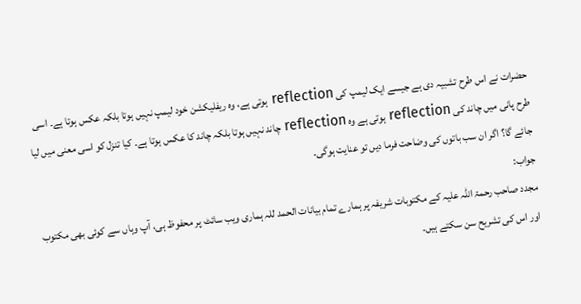حضرات نے اس طرح تشبیہ دی ہے جیسے ایک لیمپ کی reflection ہوتی ہے، وہ ریفلیکشن خود لیمپ نہیں ہوتا بلکہ عکس ہوتا ہے۔ اسی طرح پانی میں چاند کی reflection ہوتی ہے وہ reflection چاند نہیں ہوتا بلکہ چاند کا عکس ہوتا ہے۔ کیا تنزل کو اسی معنی میں لیا جائے گا؟ اگر ان سب باتوں کی وضاحت فرما دیں تو عنایت ہوگی۔
جواب:
مجدد صاحب رحمۃ اللہ علیہ کے مکتوبات شریفہ پر ہمارے تمام بیانات الحمد للہ ہماری ویب سائٹ پر محفوظ ہی، آپ وہاں سے کوئی بھی مکتوب اور اس کی تشریح سن سکتے ہیں۔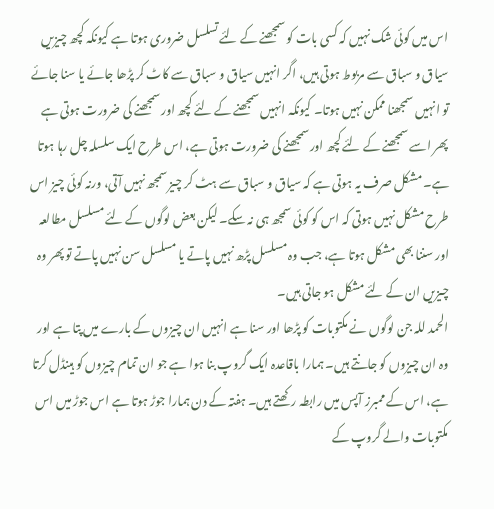اس میں کوئی شک نہیں کہ کسی بات کو سمجھنے کے لئے تسلسل ضروری ہوتا ہے کیونکہ کچھ چیزیں سیاق و سباق سے مربوط ہوتی ہیں، اگر انہیں سیاق و سباق سے کاٹ کر پڑھا جائے یا سنا جائے تو انہیں سمجھنا ممکن نہیں ہوتا۔ کیونکہ انہیں سمجھنے کے لئے کچھ اور سمجھنے کی ضرورت ہوتی ہے پھر اسے سمجھنے کے لئے کچھ اور سمجھنے کی ضرورت ہوتی ہے، اس طرح ایک سلسلہ چل رہا ہوتا ہے۔ مشکل صرف یہ ہوتی ہے کہ سیاق و سباق سے ہٹ کر چیز سمجھ نہیں آتی، ورنہ کوئی چیز اس طرح مشکل نہیں ہوتی کہ اس کو کوئی سمجھ ہی نہ سکے۔ لیکن بعض لوگوں کے لئے مسلسل مطالعہ اور سننا بھی مشکل ہوتا ہے، جب وہ مسلسل پڑھ نہیں پاتے یا مسلسل سن نہیں پاتے تو پھر وہ چیزیں ان کے لئے مشکل ہو جاتی ہیں۔
الحمد للہ جن لوگوں نے مکتوبات کو پڑھا اور سنا ہے انہیں ان چیزوں کے بارے میں پتا ہے اور وہ ان چیزوں کو جانتے ہیں۔ ہمارا باقاعدہ ایک گروپ بنا ہوا ہے جو ان تمام چیزوں کو ہینڈل کرتا ہے، اس کے ممبرز آپس میں رابطہ رکھتے ہیں۔ ہفتہ کے دن ہمارا جوڑ ہوتا ہے اس جوڑ میں اس مکتوبات والے گروپ کے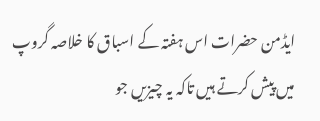ایڈمن حضرات اس ہفتہ کے اسباق کا خلاصہ گروپ میں پیش کرتے ہیں تاکہ یہ چیزیں جو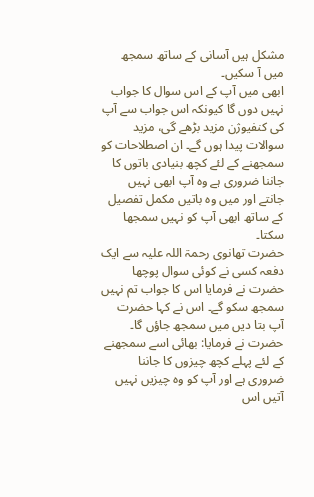مشکل ہیں آسانی کے ساتھ سمجھ میں آ سکیں۔
ابھی میں آپ کے اس سوال کا جواب نہیں دوں گا کیونکہ اس جواب سے آپ کی کنفیوژن مزید بڑھے گی، مزید سوالات پیدا ہوں گے۔ ان اصطلاحات کو سمجھنے کے لئے کچھ بنیادی باتوں کا جاننا ضروری ہے وہ آپ ابھی نہیں جانتے اور میں وہ باتیں مکمل تفصیل کے ساتھ ابھی آپ کو نہیں سمجھا سکتا۔
حضرت تھانوی رحمۃ اللہ علیہ سے ایک دفعہ کسی نے کوئی سوال پوچھا حضرت نے فرمایا اس کا جواب تم نہیں سمجھ سکو گے۔ اس نے کہا حضرت آپ بتا دیں میں سمجھ جاؤں گا۔ حضرت نے فرمایا: بھائی اسے سمجھنے کے لئے پہلے کچھ چیزوں کا جاننا ضروری ہے اور آپ کو وہ چیزیں نہیں آتیں اس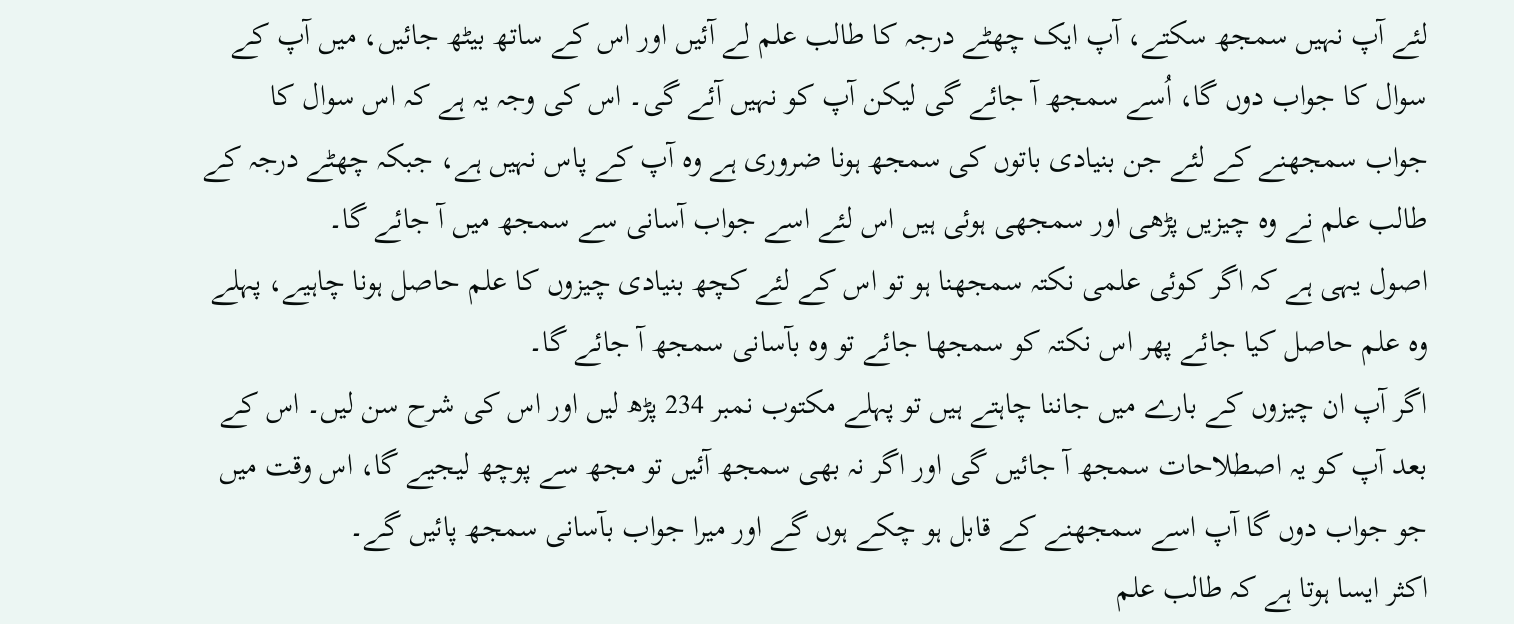لئے آپ نہیں سمجھ سکتے، آپ ایک چھٹے درجہ کا طالب علم لے آئیں اور اس کے ساتھ بیٹھ جائیں، میں آپ کے سوال کا جواب دوں گا، اُسے سمجھ آ جائے گی لیکن آپ کو نہیں آئے گی۔ اس کی وجہ یہ ہے کہ اس سوال کا جواب سمجھنے کے لئے جن بنیادی باتوں کی سمجھ ہونا ضروری ہے وہ آپ کے پاس نہیں ہے، جبکہ چھٹے درجہ کے طالب علم نے وہ چیزیں پڑھی اور سمجھی ہوئی ہیں اس لئے اسے جواب آسانی سے سمجھ میں آ جائے گا۔
اصول یہی ہے کہ اگر کوئی علمی نکتہ سمجھنا ہو تو اس کے لئے کچھ بنیادی چیزوں کا علم حاصل ہونا چاہیے، پہلے وہ علم حاصل کیا جائے پھر اس نکتہ کو سمجھا جائے تو وہ بآسانی سمجھ آ جائے گا۔
اگر آپ ان چیزوں کے بارے میں جاننا چاہتے ہیں تو پہلے مکتوب نمبر 234 پڑھ لیں اور اس کی شرح سن لیں۔ اس کے بعد آپ کو یہ اصطلاحات سمجھ آ جائیں گی اور اگر نہ بھی سمجھ آئیں تو مجھ سے پوچھ لیجیے گا، اس وقت میں جو جواب دوں گا آپ اسے سمجھنے کے قابل ہو چکے ہوں گے اور میرا جواب بآسانی سمجھ پائیں گے۔
اکثر ایسا ہوتا ہے کہ طالب علم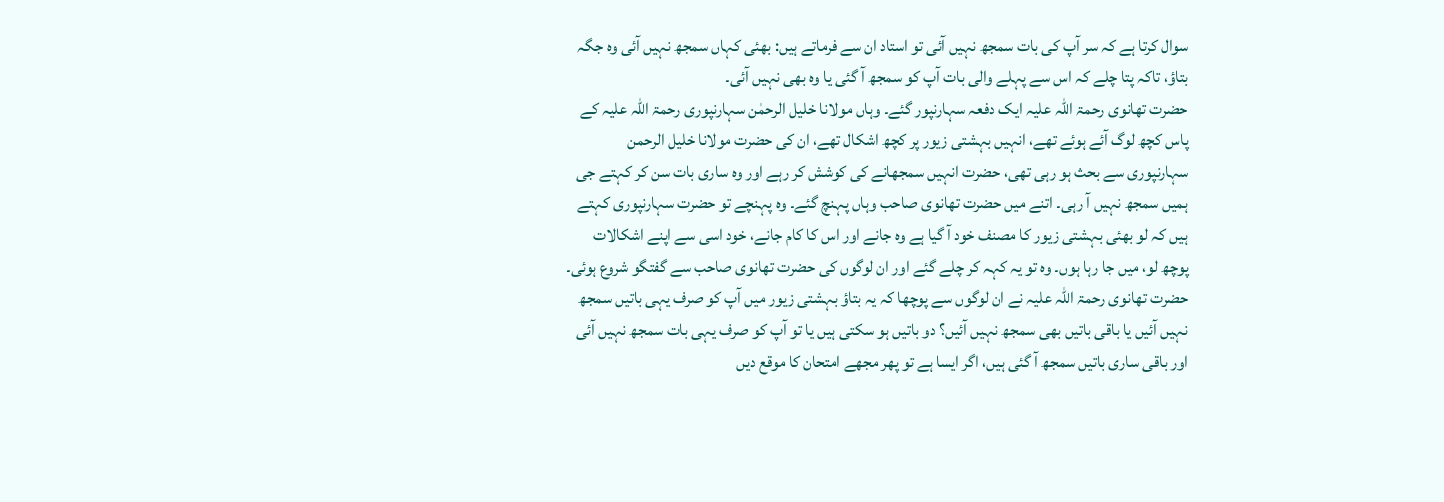سوال کرتا ہے کہ سر آپ کی بات سمجھ نہیں آئی تو استاد ان سے فرماتے ہیں: بھئی کہاں سمجھ نہیں آئی وہ جگہ بتاؤ، تاکہ پتا چلے کہ اس سے پہلے والی بات آپ کو سمجھ آ گئی یا وہ بھی نہیں آئی۔
حضرت تھانوی رحمۃ اللہ علیہ ایک دفعہ سہارنپور گئے۔ وہاں مولانا خلیل الرحمٰن سہارنپوری رحمۃ اللہ علیہ کے پاس کچھ لوگ آئے ہوئے تھے، انہیں بہشتی زیور پر کچھ اشکال تھے، ان کی حضرت مولانا خلیل الرحمن سہارنپوری سے بحث ہو رہی تھی، حضرت انہیں سمجھانے کی کوشش کر رہے اور وہ ساری بات سن کر کہتے جی ہمیں سمجھ نہیں آ رہی۔ اتنے میں حضرت تھانوی صاحب وہاں پہنچ گئے۔ وہ پہنچے تو حضرت سہارنپوری کہتے ہیں کہ لو بھئی بہشتی زیور کا مصنف خود آ گیا ہے وہ جانے اور اس کا کام جانے، خود اسی سے اپنے اشکالات پوچھ لو، میں جا رہا ہوں۔ وہ تو یہ کہہ کر چلے گئے اور ان لوگوں کی حضرت تھانوی صاحب سے گفتگو شروع ہوئی۔
حضرت تھانوی رحمۃ اللہ علیہ نے ان لوگوں سے پوچھا کہ یہ بتاؤ بہشتی زیور میں آپ کو صرف یہی باتیں سمجھ نہیں آئیں یا باقی باتیں بھی سمجھ نہیں آئیں؟ دو باتیں ہو سکتی ہیں یا تو آپ کو صرف یہی بات سمجھ نہیں آئی اور باقی ساری باتیں سمجھ آ گئی ہیں، اگر ایسا ہے تو پھر مجھے امتحان کا موقع دیں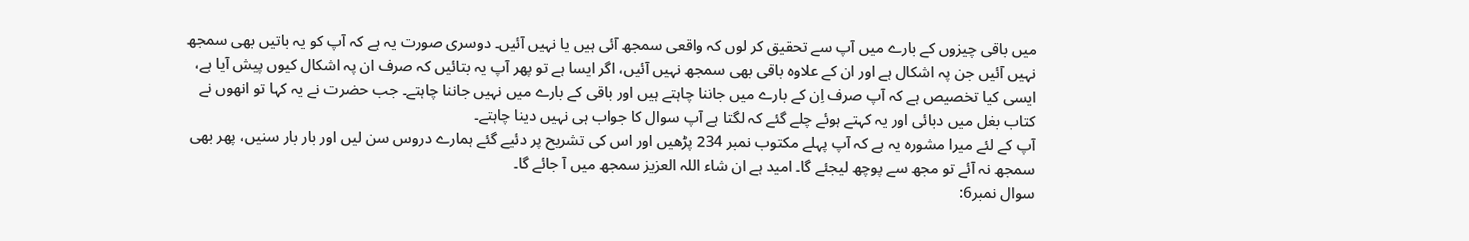میں باقی چیزوں کے بارے میں آپ سے تحقیق کر لوں کہ واقعی سمجھ آئی ہیں یا نہیں آئیں۔ دوسری صورت یہ ہے کہ آپ کو یہ باتیں بھی سمجھ نہیں آئیں جن پہ اشکال ہے اور ان کے علاوہ باقی بھی سمجھ نہیں آئیں، اگر ایسا ہے تو پھر آپ یہ بتائیں کہ صرف ان پہ اشکال کیوں پیش آیا ہے، ایسی کیا تخصیص ہے کہ آپ صرف اِن کے بارے میں جاننا چاہتے ہیں اور باقی کے بارے میں نہیں جاننا چاہتے۔ جب حضرت نے یہ کہا تو انھوں نے کتاب بغل میں دبائی اور یہ کہتے ہوئے چلے گئے کہ لگتا ہے آپ سوال کا جواب ہی نہیں دینا چاہتے۔
آپ کے لئے میرا مشورہ یہ ہے کہ آپ پہلے مکتوب نمبر 234 پڑھیں اور اس کی تشریح پر دئیے گئے ہمارے دروس سن لیں اور بار بار سنیں، پھر بھی سمجھ نہ آئے تو مجھ سے پوچھ لیجئے گا۔ امید ہے ان شاء اللہ العزیز سمجھ میں آ جائے گا۔
سوال نمبر6: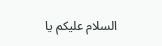السلام علیکم یا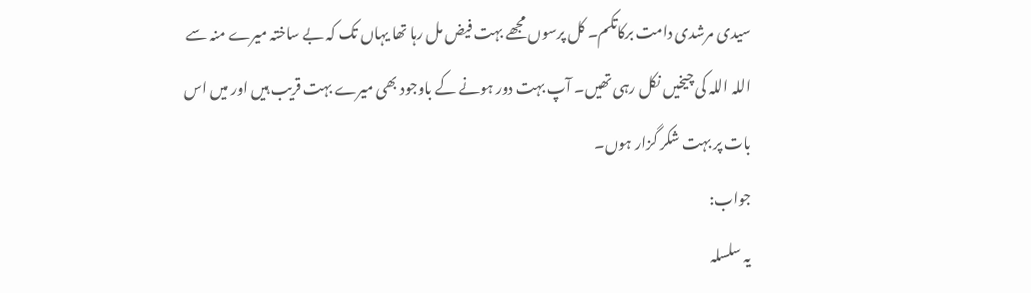سیدی مرشدی دامت برکاتکم۔ کل پرسوں مجھے بہت فیض مل رہا تھا یہاں تک کہ بے ساختہ میرے منہ سے اللہ اللہ کی چیخیں نکل رہی تھیں۔ آپ بہت دور ہونے کے باوجود بھی میرے بہت قریب ہیں اور میں اس بات پر بہت شکر گزار ہوں۔
جواب:
یہ سلسلہ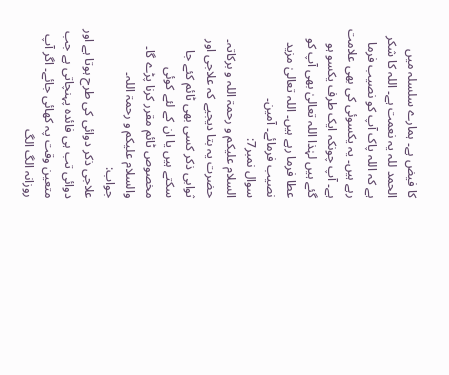کا فیض ہے۔ ہمارے سلسلہ میں الحمد للہ یہ نعمت ہے۔ اللہ کا شکر ہے کہ اللہ پاک آپ کو نصیب فرما رہے ہیں۔ یہ یکسوئی کی بھی علامت ہے۔ آپ چونکہ ایک طرف یکسو ہو گئے ہیں لہٰذا اللہ تعالیٰ بھی آپ کو عطا فرما رہے ہیں۔ اللہ تعالیٰ مزید نصیب فرمائے۔ آمین۔
سوال نمبر7:
السلام علیکم و رحمۃ اللہ و برکاتہ۔ حضرت یہ بتا دیجیے کہ علاجی اور ثوابی ذکر کسی بھی ٹائم کئے جا سکتے ہیں یا ان کے لئے کوئی مخصوص ٹائم مقرر کرنا پڑے گا۔ والسلام علیکم و رحمۃ اللہ۔
جواب:
علاجی ذکر دوائی کی طرح ہوتا ہے اور دوائی تب ہی فائدہ پہنچاتی ہے جب متعین وقت پہ کھائی جائے۔ اگر آپ روزانہ الگ الگ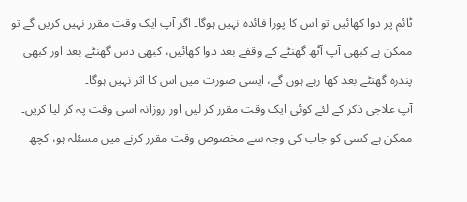ٹائم پر دوا کھائیں تو اس کا پورا فائدہ نہیں ہوگا۔ اگر آپ ایک وقت مقرر نہیں کریں گے تو ممکن ہے کبھی آپ آٹھ گھنٹے کے وقفے بعد دوا کھائیں، کبھی دس گھنٹے بعد اور کبھی پندرہ گھنٹے بعد کھا رہے ہوں گے، ایسی صورت میں اس کا اثر نہیں ہوگا۔
آپ علاجی ذکر کے لئے کوئی ایک وقت مقرر کر لیں اور روزانہ اسی وقت پہ کر لیا کریں۔ ممکن ہے کسی کو جاب کی وجہ سے مخصوص وقت مقرر کرنے میں مسئلہ ہو، کچھ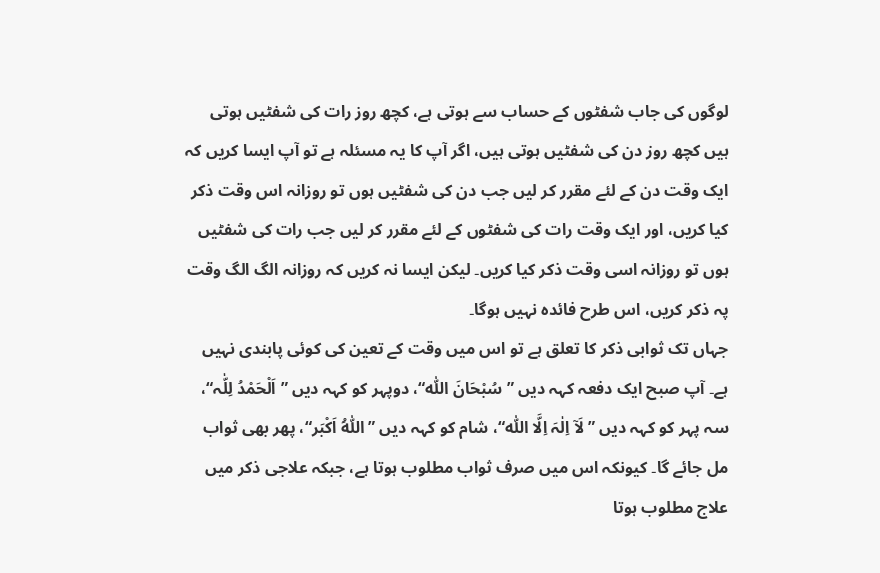لوگوں کی جاب شفٹوں کے حساب سے ہوتی ہے، کچھ روز رات کی شفٹیں ہوتی ہیں کچھ روز دن کی شفٹیں ہوتی ہیں، اگر آپ کا یہ مسئلہ ہے تو آپ ایسا کریں کہ ایک وقت دن کے لئے مقرر کر لیں جب دن کی شفٹیں ہوں تو روزانہ اس وقت ذکر کیا کریں، اور ایک وقت رات کی شفٹوں کے لئے مقرر کر لیں جب رات کی شفٹیں ہوں تو روزانہ اسی وقت ذکر کیا کریں۔ لیکن ایسا نہ کریں کہ روزانہ الگ الگ وقت پہ ذکر کریں، اس طرح فائدہ نہیں ہوگا۔
جہاں تک ثوابی ذکر کا تعلق ہے تو اس میں وقت کے تعین کی کوئی پابندی نہیں ہے۔ آپ صبح ایک دفعہ کہہ دیں ”سُبْحَانَ اللّٰہ“، دوپہر کو کہہ دیں ”اَلْحَمْدُ لِلّٰہ“، سہ پہر کو کہہ دیں ”لَاۤ اِلٰہَ اِلَّا اللّٰہ“، شام کو کہہ دیں ”اَللّٰہُ اَکْبَر“، پھر بھی ثواب مل جائے گا۔ کیونکہ اس میں صرف ثواب مطلوب ہوتا ہے، جبکہ علاجی ذکر میں علاج مطلوب ہوتا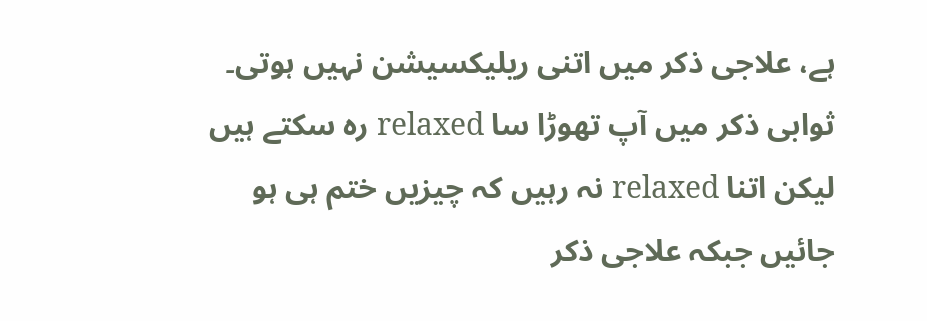ہے، علاجی ذکر میں اتنی ریلیکسیشن نہیں ہوتی۔ ثوابی ذکر میں آپ تھوڑا سا relaxed رہ سکتے ہیں لیکن اتنا relaxed نہ رہیں کہ چیزیں ختم ہی ہو جائیں جبکہ علاجی ذکر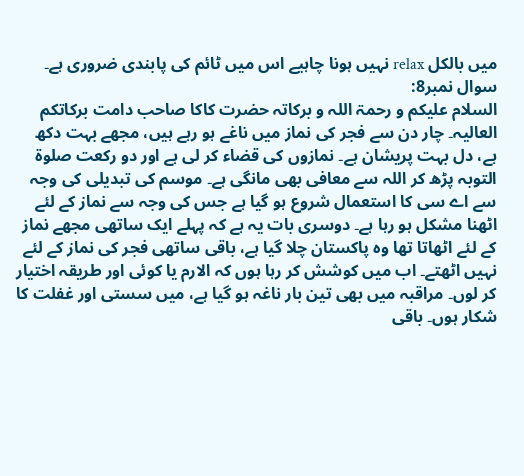میں بالکل relax نہیں ہونا چاہیے اس میں ٹائم کی پابندی ضروری ہے۔
سوال نمبر8:
السلام علیکم و رحمۃ اللہ و برکاتہ حضرت کاکا صاحب دامت برکاتکم العالیہ۔ چار دن سے فجر کی نماز میں ناغے ہو رہے ہیں، مجھے بہت دکھ ہے، دل بہت پریشان ہے۔ نمازوں کی قضاء کر لی ہے اور دو رکعت صلوۃ التوبہ پڑھ کر اللہ سے معافی بھی مانگی ہے۔ موسم کی تبدیلی کی وجہ سے اے سی کا استعمال شروع ہو گیا ہے جس کی وجہ سے نماز کے لئے اٹھنا مشکل ہو رہا ہے۔ دوسری بات یہ ہے کہ پہلے ایک ساتھی مجھے نماز کے لئے اٹھاتا تھا وہ پاکستان چلا گیا ہے، باقی ساتھی فجر کی نماز کے لئے نہیں اٹھتے۔ اب میں کوشش کر رہا ہوں کہ الارم یا کوئی اور طریقہ اختیار کر لوں۔ مراقبہ میں بھی تین بار ناغہ ہو گیا ہے، میں سستی اور غفلت کا شکار ہوں۔ باقی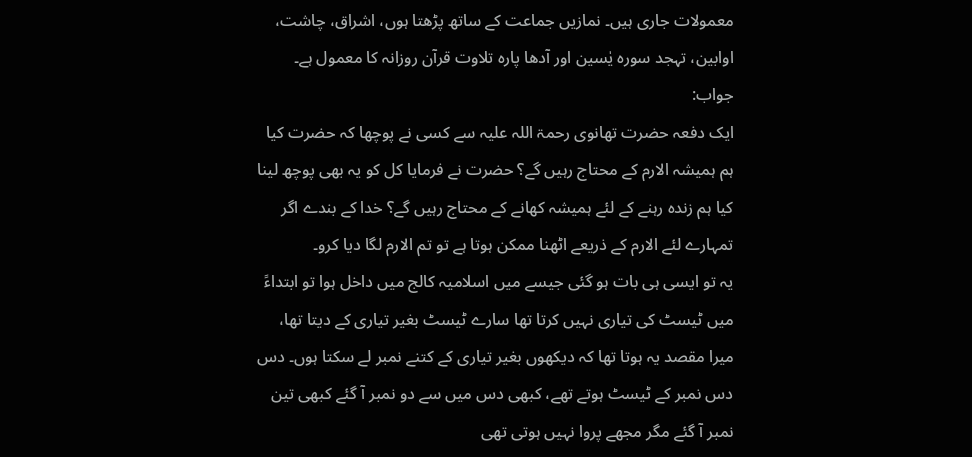معمولات جاری ہیں۔ نمازیں جماعت کے ساتھ پڑھتا ہوں، اشراق، چاشت، اوابین، تہجد سورہ یٰسین اور آدھا پارہ تلاوت قرآن روزانہ کا معمول ہے۔
جواب:
ایک دفعہ حضرت تھانوی رحمۃ اللہ علیہ سے کسی نے پوچھا کہ حضرت کیا ہم ہمیشہ الارم کے محتاج رہیں گے؟ حضرت نے فرمایا کل کو یہ بھی پوچھ لینا کیا ہم زندہ رہنے کے لئے ہمیشہ کھانے کے محتاج رہیں گے؟ خدا کے بندے اگر تمہارے لئے الارم کے ذریعے اٹھنا ممکن ہوتا ہے تو تم الارم لگا دیا کرو۔
یہ تو ایسی ہی بات ہو گئی جیسے میں اسلامیہ کالج میں داخل ہوا تو ابتداءً میں ٹیسٹ کی تیاری نہیں کرتا تھا سارے ٹیسٹ بغیر تیاری کے دیتا تھا، میرا مقصد یہ ہوتا تھا کہ دیکھوں بغیر تیاری کے کتنے نمبر لے سکتا ہوں۔ دس دس نمبر کے ٹیسٹ ہوتے تھے، کبھی دس میں سے دو نمبر آ گئے کبھی تین نمبر آ گئے مگر مجھے پروا نہیں ہوتی تھی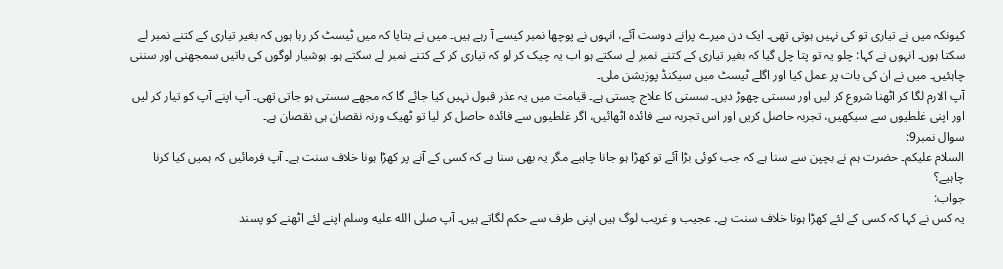کیونکہ میں نے تیاری تو کی نہیں ہوتی تھی۔ ایک دن میرے پرانے دوست آئے، انہوں نے پوچھا نمبر کیسے آ رہے ہیں۔ میں نے بتایا کہ میں ٹیسٹ کر رہا ہوں کہ بغیر تیاری کے کتنے نمبر لے سکتا ہوں۔ انہوں نے کہا: چلو یہ تو پتا چل گیا کہ بغیر تیاری کے کتنے نمبر لے سکتے ہو اب یہ چیک کر لو کہ تیاری کر کے کتنے نمبر لے سکتے ہو۔ ہوشیار لوگوں کی باتیں سمجھنی اور سننی چاہئیں۔ میں نے ان کی بات پر عمل کیا اور اگلے ٹیسٹ میں سیکنڈ پوزیشن ملی۔
آپ الارم لگا کر اٹھنا شروع کر لیں اور سستی چھوڑ دیں۔ سستی کا علاج چستی ہے۔ قیامت میں یہ عذر قبول نہیں کیا جائے گا کہ مجھے سستی ہو جاتی تھی۔ آپ اپنے آپ کو تیار کر لیں اور اپنی غلطیوں سے سیکھیں، تجربہ حاصل کریں اور اس تجربہ سے فائدہ اٹھائیں، اگر غلطیوں سے فائدہ حاصل کر لیا تو ٹھیک ورنہ نقصان ہی نقصان ہے۔
سوال نمبر9:
السلام علیکم۔ حضرت ہم نے بچپن سے سنا ہے کہ جب کوئی بڑا آئے تو کھڑا ہو جانا چاہیے مگر یہ بھی سنا ہے کہ کسی کے آنے پر کھڑا ہونا خلاف سنت ہے۔ آپ فرمائیں کہ ہمیں کیا کرنا چاہیے؟
جواب:
یہ کس نے کہا کہ کسی کے لئے کھڑا ہونا خلاف سنت ہے۔ عجیب و غریب لوگ ہیں اپنی طرف سے حکم لگاتے ہیں۔ آپ صلى الله عليه وسلم اپنے لئے اٹھنے کو پسند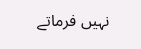نہیں فرماتے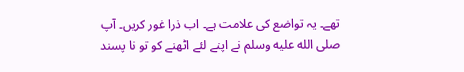تھے۔ یہ تواضع کی علامت ہے۔ اب ذرا غور کریں۔ آپ صلى الله عليه وسلم نے اپنے لئے اٹھنے کو تو نا پسند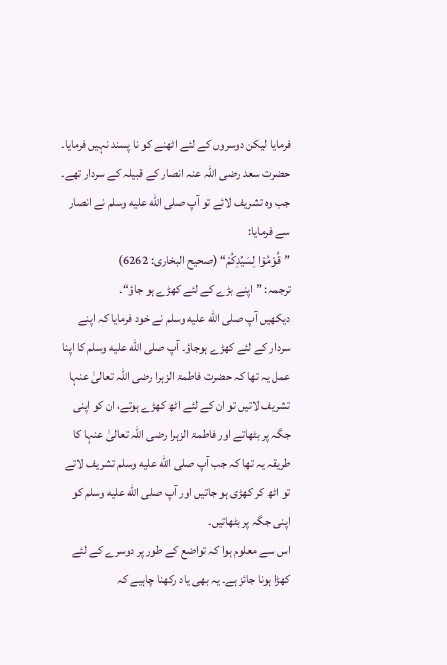فرمایا لیکن دوسروں کے لئے اٹھنے کو نا پسند نہیں فرمایا۔ حضرت سعد رضی اللہ عنہ انصار کے قبیلہ کے سردار تھے۔ جب وہ تشریف لائے تو آپ صلى الله عليه وسلم نے انصار سے فرمایا:
”قُوْمُوْا لِسَیِّدِکُمْ“ (صحیح البخاری: 6262)
ترجمہ: ”اپنے بڑے کے لئے کھڑے ہو جاؤ“۔
دیکھیں آپ صلى الله عليه وسلم نے خود فرمایا کہ اپنے سردار کے لئے کھڑے ہوجاؤ۔ آپ صلى الله عليه وسلم کا اپنا عمل یہ تھا کہ حضرت فاطمۃ الزہرا رضی اللہ تعالیٰ عنہا تشریف لاتیں تو ان کے لئے اٹھ کھڑے ہوتے، ان کو اپنی جگہ پر بٹھاتے اور فاطمۃ الزہرا رضی اللہ تعالیٰ عنہا کا طریقہ یہ تھا کہ جب آپ صلى الله عليه وسلم تشریف لاتے تو اٹھ کر کھڑی ہو جاتیں اور آپ صلى الله عليه وسلم کو اپنی جگہ پر بٹھاتیں۔
اس سے معلوم ہوا کہ تواضع کے طور پر دوسرے کے لئے کھڑا ہونا جائز ہے۔ یہ بھی یاد رکھنا چاہیے کہ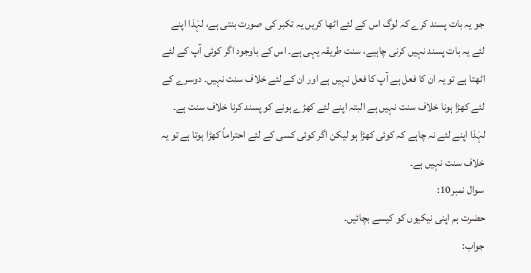جو یہ بات پسند کرے کہ لوگ اس کے لئے اٹھا کریں یہ تکبر کی صورت بنتی ہے، لہٰذا اپنے لئے یہ بات پسند نہیں کرنی چاہیے، سنت طریقہ یہی ہے۔ اس کے باوجود اگر کوئی آپ کے لئے اٹھتا ہے تو یہ ان کا فعل ہے آپ کا فعل نہیں ہے اور ان کے لئے خلاف سنت نہیں۔ دوسرے کے لئے کھڑا ہونا خلاف سنت نہیں ہے البتہ اپنے لئے کھڑے ہونے کو پسند کرنا خلاف سنت ہے۔ لہٰذا اپنے لئے نہ چاہے کہ کوئی کھڑا ہو لیکن اگر کوئی کسی کے لئے احتراماً کھڑا ہوتا ہے تو یہ خلاف سنت نہیں ہے۔
سوال نمبر10:
حضرت ہم اپنی نیکیوں کو کیسے بچائیں۔
جواب: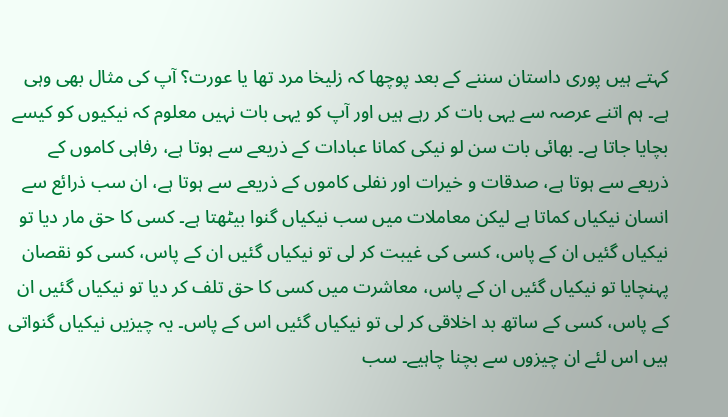کہتے ہیں پوری داستان سننے کے بعد پوچھا کہ زلیخا مرد تھا یا عورت؟ آپ کی مثال بھی وہی ہے۔ ہم اتنے عرصہ سے یہی بات کر رہے ہیں اور آپ کو یہی بات نہیں معلوم کہ نیکیوں کو کیسے بچایا جاتا ہے۔ بھائی بات سن لو نیکی کمانا عبادات کے ذریعے سے ہوتا ہے، رفاہی کاموں کے ذریعے سے ہوتا ہے، صدقات و خیرات اور نفلی کاموں کے ذریعے سے ہوتا ہے، ان سب ذرائع سے انسان نیکیاں کماتا ہے لیکن معاملات میں سب نیکیاں گنوا بیٹھتا ہے۔ کسی کا حق مار دیا تو نیکیاں گئیں ان کے پاس، کسی کی غیبت کر لی تو نیکیاں گئیں ان کے پاس، کسی کو نقصان پہنچایا تو نیکیاں گئیں ان کے پاس، معاشرت میں کسی کا حق تلف کر دیا تو نیکیاں گئیں ان کے پاس، کسی کے ساتھ بد اخلاقی کر لی تو نیکیاں گئیں اس کے پاس۔ یہ چیزیں نیکیاں گنواتی ہیں اس لئے ان چیزوں سے بچنا چاہیے۔ سب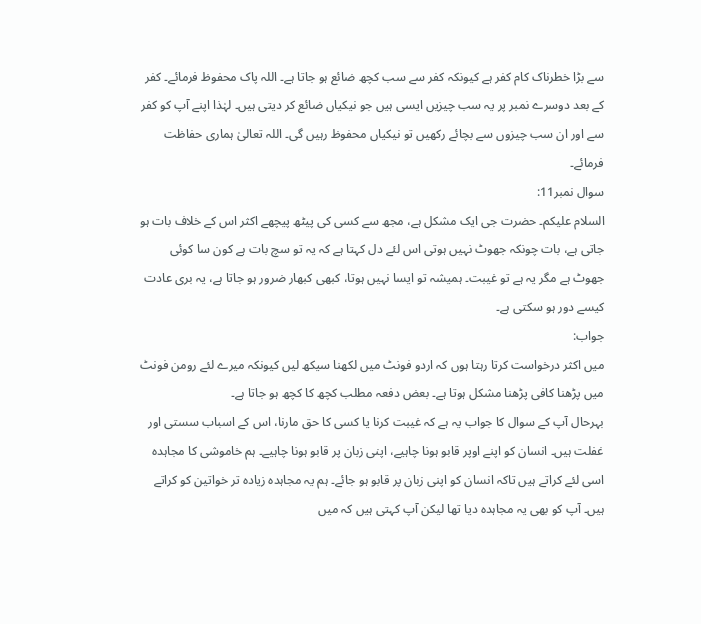سے بڑا خطرناک کام کفر ہے کیونکہ کفر سے سب کچھ ضائع ہو جاتا ہے۔ اللہ پاک محفوظ فرمائے۔ کفر کے بعد دوسرے نمبر پر یہ سب چیزیں ایسی ہیں جو نیکیاں ضائع کر دیتی ہیں۔ لہٰذا اپنے آپ کو کفر سے اور ان سب چیزوں سے بچائے رکھیں تو نیکیاں محفوظ رہیں گی۔ اللہ تعالیٰ ہماری حفاظت فرمائے۔
سوال نمبر11:
السلام علیکم۔ حضرت جی ایک مشکل ہے، مجھ سے کسی کی پیٹھ پیچھے اکثر اس کے خلاف بات ہو جاتی ہے، بات چونکہ جھوٹ نہیں ہوتی اس لئے دل کہتا ہے کہ یہ تو سچ بات ہے کون سا کوئی جھوٹ ہے مگر یہ ہے تو غیبت۔ ہمیشہ تو ایسا نہیں ہوتا، کبھی کبھار ضرور ہو جاتا ہے، یہ بری عادت کیسے دور ہو سکتی ہے۔
جواب:
میں اکثر درخواست کرتا رہتا ہوں کہ اردو فونٹ میں لکھنا سیکھ لیں کیونکہ میرے لئے رومن فونٹ میں پڑھنا کافی پڑھنا مشکل ہوتا ہے۔ بعض دفعہ مطلب کچھ کا کچھ ہو جاتا ہے۔
بہرحال آپ کے سوال کا جواب یہ ہے کہ غیبت کرنا یا کسی کا حق مارنا، اس کے اسباب سستی اور غفلت ہیں۔ انسان کو اپنے اوپر قابو ہونا چاہیے، اپنی زبان پر قابو ہونا چاہیے۔ ہم خاموشی کا مجاہدہ اسی لئے کراتے ہیں تاکہ انسان کو اپنی زبان پر قابو ہو جائے۔ ہم یہ مجاہدہ زیادہ تر خواتین کو کراتے ہیں۔ آپ کو بھی یہ مجاہدہ دیا تھا لیکن آپ کہتی ہیں کہ میں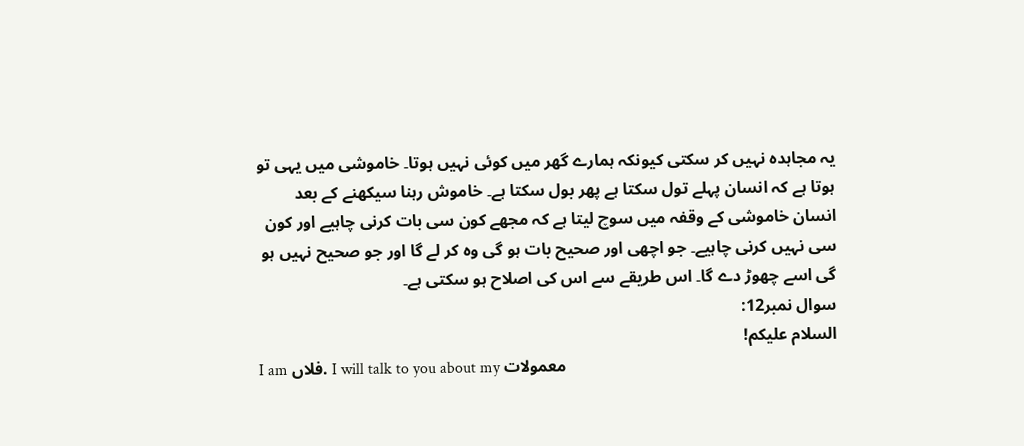یہ مجاہدہ نہیں کر سکتی کیونکہ ہمارے گھر میں کوئی نہیں ہوتا۔ خاموشی میں یہی تو ہوتا ہے کہ انسان پہلے تول سکتا ہے پھر بول سکتا ہے۔ خاموش رہنا سیکھنے کے بعد انسان خاموشی کے وقفہ میں سوچ لیتا ہے کہ مجھے کون سی بات کرنی چاہیے اور کون سی نہیں کرنی چاہیے۔ جو اچھی اور صحیح بات ہو گی وہ کر لے گا اور جو صحیح نہیں ہو گی اسے چھوڑ دے گا۔ اس طریقے سے اس کی اصلاح ہو سکتی ہے۔
سوال نمبر12:
السلام علیکم!
I am فلاں. I will talk to you about my معمولات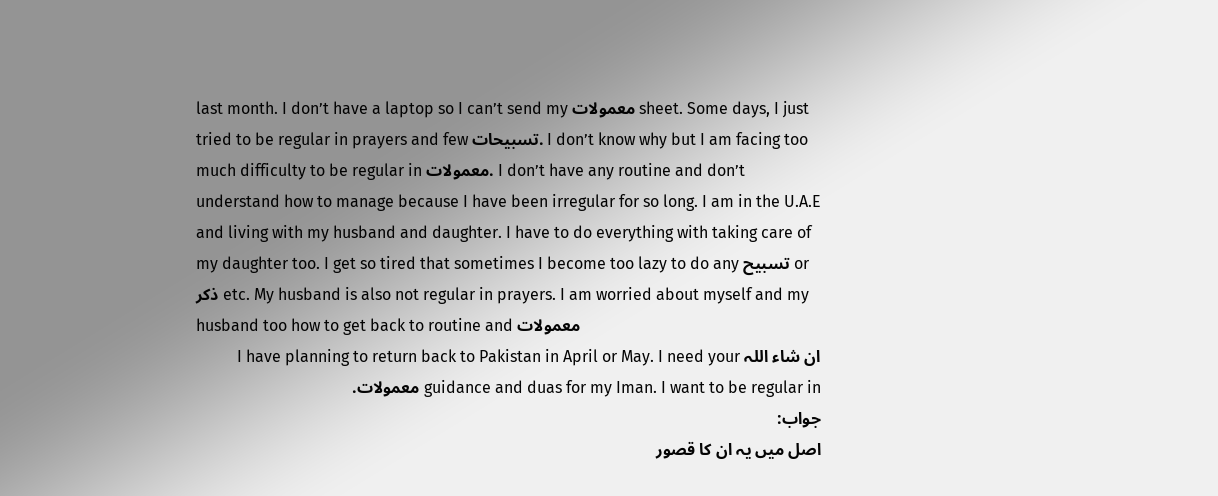last month. I don’t have a laptop so I can’t send my معمولات sheet. Some days, I just tried to be regular in prayers and few تسبیحات. I don’t know why but I am facing too much difficulty to be regular in معمولات. I don’t have any routine and don’t understand how to manage because I have been irregular for so long. I am in the U.A.E and living with my husband and daughter. I have to do everything with taking care of my daughter too. I get so tired that sometimes I become too lazy to do any تسبیح or ذکر etc. My husband is also not regular in prayers. I am worried about myself and my husband too how to get back to routine and معمولات
ان شاء اللہ I have planning to return back to Pakistan in April or May. I need your guidance and duas for my Iman. I want to be regular in معمولات.
جواب:
اصل میں یہ ان کا قصور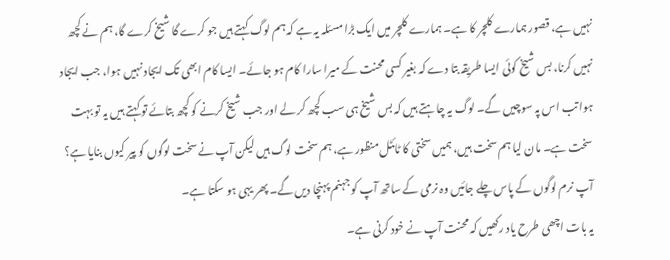نہیں ہے، قصور ہمارے کلچر کا ہے۔ ہمارے کلچر میں ایک بڑا مسئلہ یہ ہے کہ ہم لوگ کہتے ہیں جو کرے گا شیخ کرے گا، ہم نے کچھ نہیں کرنا، بس شیخ کوئی ایسا طریقہ بتا دے کہ بغیر کسی محنت کے میرا سارا کام ہو جائے۔ ایسا کام ابھی تک ایجاد نہیں ہوا، جب ایجاد ہوا تب اس پہ سوچیں گے۔ لوگ یہ چاہتے ہیں کہ بس شیخ ہی سب کچھ کر لے اور جب شیخ کرنے کو کچھ بتائے تو کہتے ہیں یہ تو بہت سخت ہے۔ مان لیا ہم سخت ہیں، ہمیں سختی کا ٹائٹل منظور ہے، ہم سخت لوگ ہیں لیکن آپ نے سخت لوگوں کو پیر کیوں بنایا ہے؟ آپ نرم لوگوں کے پاس چلے جائیں وہ نرمی کے ساتھ آپ کو جہنم پہنچا دیں گے۔ پھر یہی ہو سکتا ہے۔
یہ بات اچھی طرح یاد رکھیں کہ محنت آپ نے خود کرنی ہے۔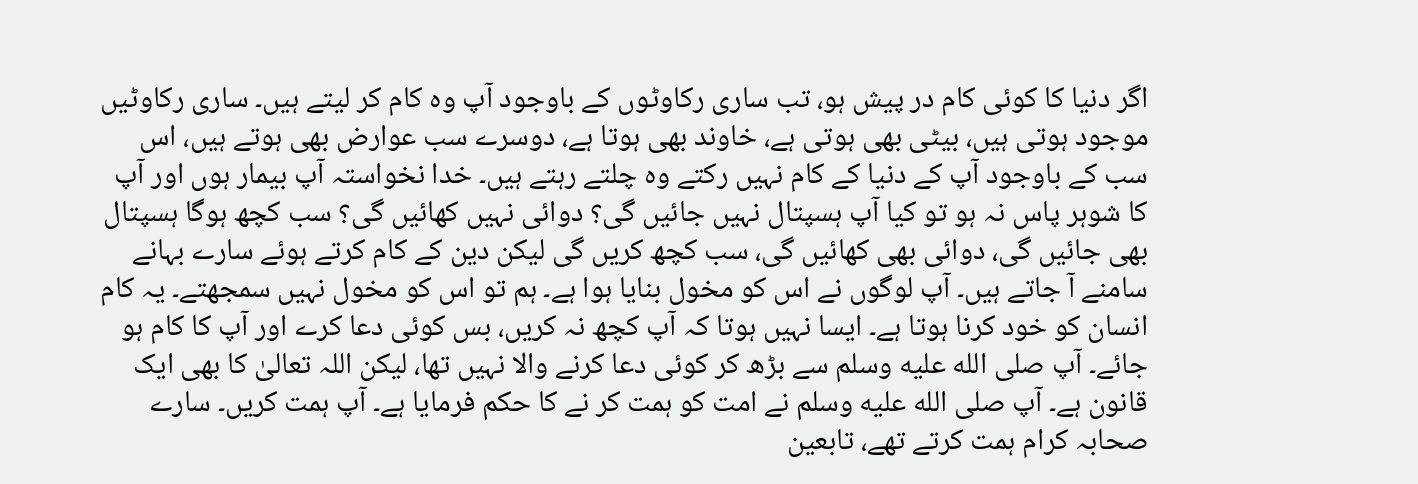اگر دنیا کا کوئی کام در پیش ہو، تب ساری رکاوٹوں کے باوجود آپ وہ کام کر لیتے ہیں۔ ساری رکاوٹیں موجود ہوتی ہیں، بیٹی بھی ہوتی ہے، خاوند بھی ہوتا ہے، دوسرے سب عوارض بھی ہوتے ہیں، اس سب کے باوجود آپ کے دنیا کے کام نہیں رکتے وہ چلتے رہتے ہیں۔ خدا نخواستہ آپ بیمار ہوں اور آپ کا شوہر پاس نہ ہو تو کیا آپ ہسپتال نہیں جائیں گی؟ دوائی نہیں کھائیں گی؟ سب کچھ ہوگا ہسپتال بھی جائیں گی، دوائی بھی کھائیں گی، سب کچھ کریں گی لیکن دین کے کام کرتے ہوئے سارے بہانے سامنے آ جاتے ہیں۔ آپ لوگوں نے اس کو مخول بنایا ہوا ہے۔ ہم تو اس کو مخول نہیں سمجھتے۔ یہ کام انسان کو خود کرنا ہوتا ہے۔ ایسا نہیں ہوتا کہ آپ کچھ نہ کریں، بس کوئی دعا کرے اور آپ کا کام ہو جائے۔ آپ صلى الله عليه وسلم سے بڑھ کر کوئی دعا کرنے والا نہیں تھا، لیکن اللہ تعالیٰ کا بھی ایک قانون ہے۔ آپ صلى الله عليه وسلم نے امت کو ہمت کر نے کا حکم فرمایا ہے۔ آپ ہمت کریں۔ سارے صحابہ کرام ہمت کرتے تھے، تابعین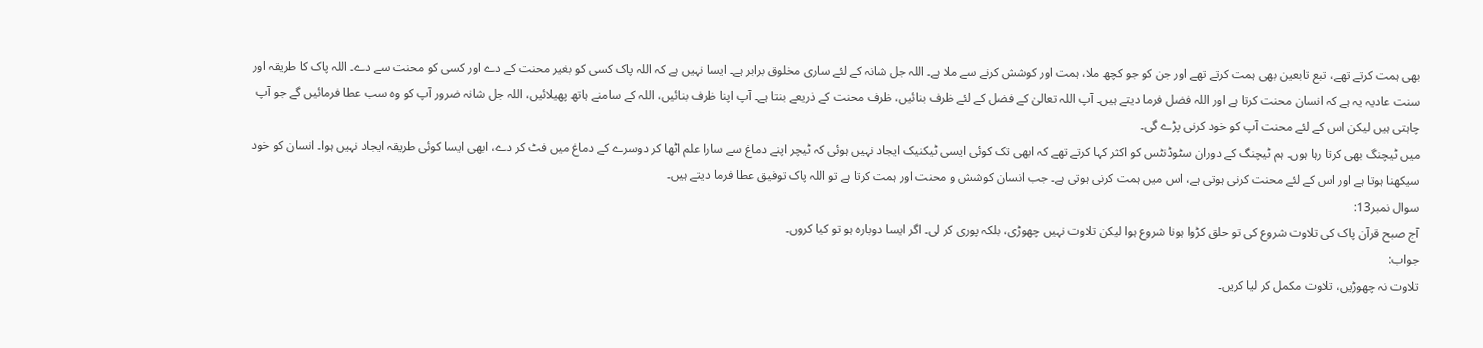بھی ہمت کرتے تھے، تبع تابعین بھی ہمت کرتے تھے اور جن کو جو کچھ ملا، ہمت اور کوشش کرنے سے ملا ہے۔ اللہ جل شانہ کے لئے ساری مخلوق برابر ہے۔ ایسا نہیں ہے کہ اللہ پاک کسی کو بغیر محنت کے دے اور کسی کو محنت سے دے۔ اللہ پاک کا طریقہ اور سنت عادیہ یہ ہے کہ انسان محنت کرتا ہے اور اللہ فضل فرما دیتے ہیں۔ آپ اللہ تعالیٰ کے فضل کے لئے ظرف بنائیں، ظرف محنت کے ذریعے بنتا ہے۔ آپ اپنا ظرف بنائیں، اللہ کے سامنے ہاتھ پھیلائیں، اللہ جل شانہ ضرور آپ کو وہ سب عطا فرمائیں گے جو آپ چاہتی ہیں لیکن اس کے لئے محنت آپ کو خود کرنی پڑے گی۔
میں ٹیچنگ بھی کرتا رہا ہوں۔ ہم ٹیچنگ کے دوران سٹوڈنٹس کو اکثر کہا کرتے تھے کہ ابھی تک کوئی ایسی ٹیکنیک ایجاد نہیں ہوئی کہ ٹیچر اپنے دماغ سے سارا علم اٹھا کر دوسرے کے دماغ میں فٹ کر دے، ابھی ایسا کوئی طریقہ ایجاد نہیں ہوا۔ انسان کو خود سیکھنا ہوتا ہے اور اس کے لئے محنت کرنی ہوتی ہے، اس میں ہمت کرنی ہوتی ہے۔ جب انسان کوشش و محنت اور ہمت کرتا ہے تو اللہ پاک توفیق عطا فرما دیتے ہیں۔
سوال نمبر13:
آج صبح قرآن پاک کی تلاوت شروع کی تو حلق کڑوا ہونا شروع ہوا لیکن تلاوت نہیں چھوڑی، بلکہ پوری کر لی۔ اگر ایسا دوبارہ ہو تو کیا کروں۔
جواب:
تلاوت نہ چھوڑیں، تلاوت مکمل کر لیا کریں۔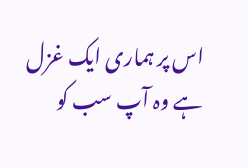اس پر ہماری ایک غزل ہے وہ آپ سب کو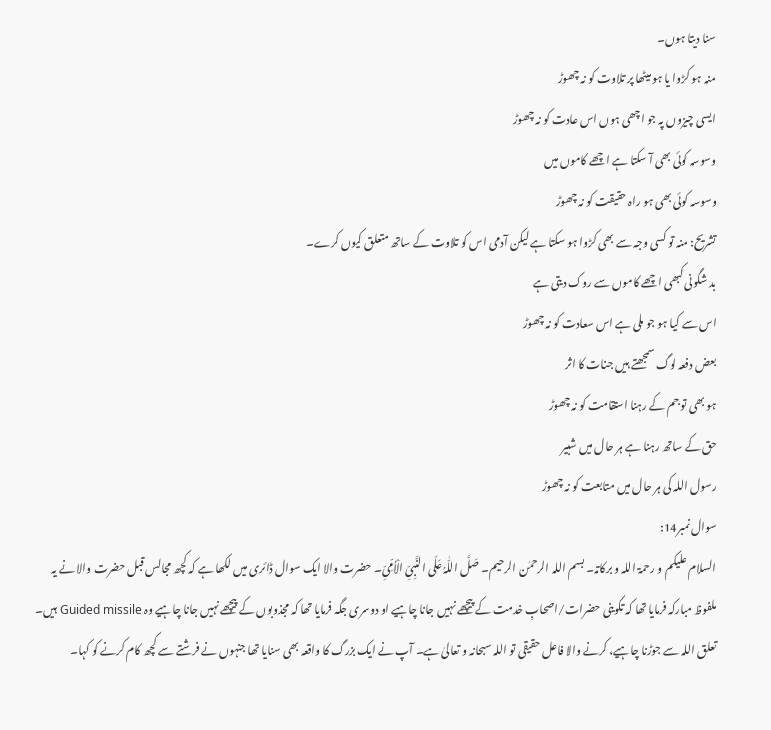سنا دیتا ہوں۔
منہ ہو کڑوا یا ہو میٹھا پر تلاوت کو نہ چھوڑ
ایسی چیزوں پہ جو اچھی ہوں اس عادت کو نہ چھوڑ
وسوسہ کوئی بھی آ سکتا ہے اچھے کاموں میں
وسوسہ کوئی بھی ہو راہ حقیقت کو نہ چھوڑ
تشریح: منہ تو کسی وجہ سے بھی کڑوا ہو سکتا ہے لیکن آدمی اس کو تلاوت کے ساتھ متعلق کیوں کرے۔
بد شگونی کبھی اچھے کاموں سے روک دیتی ہے
اس سے کیا ہو جو ملی ہے اس سعادت کو نہ چھوڑ
بعض دفعہ لوگ سمجھتے ہیں جنات کا اثر
ہو بھی تو جم کے رہنا استقامت کو نہ چھوڑ
حق کے ساتھ رہنا ہے ہر حال میں شبیر
رسول اللہ کی ہر حال میں متابعت کو نہ چھوڑ
سوال نمبر14:
السلام علیکم و رحمۃ اللہ و برکاتہ۔ بسم اللہ الرحمٰن الرحیم۔ صَلَّ اللّٰہُ عَلَی النَّبِیِّ الْاُمِّیِّ۔ حضرت والا ایک سوال ڈائری میں لکھا ہے کہ کچھ مجالس قبل حضرت والا نے یہ ملفوظ مبارکہ فرمایا تھا کہ تکوینی حضرات/اصحابِ خدمت کے پیچھے نہیں جانا چاہیے او دوسری جگہ فرمایا تھا کہ مجذوبوں کے پیچھے نہیں جانا چاہیے وہ Guided missile ہیں۔ تعلق اللہ سے جوڑنا چاہیے، کرنے والا فاعل حقیقی تو اللہ سبحانہ و تعالیٰ ہے۔ آپ نے ایک بزرگ کا واقعہ بھی سنایا تھا جنہوں نے فرشتے سے کچھ کام کرنے کو کہا۔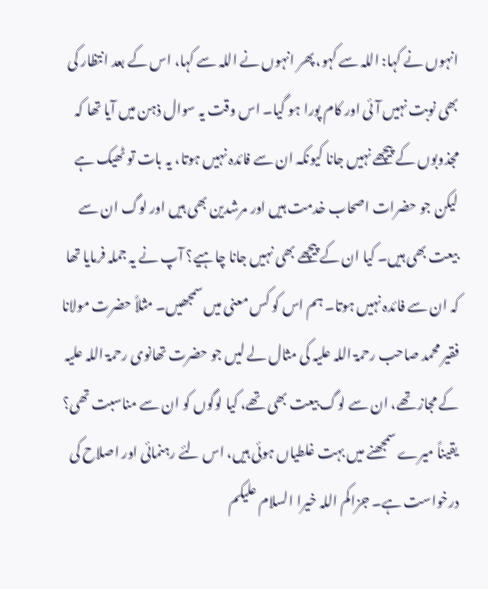انہوں نے کہا: اللہ سے کہو، پھر انہوں نے اللہ سے کہا، اس کے بعد انتظار کی بھی نوبت نہیں آئی اور کام پورا ہو گیا۔ اس وقت یہ سوال ذہن میں آیا تھا کہ مجذوبوں کے پیچھے نہیں جانا کیونکہ ان سے فائدہ نہیں ہوتا، یہ بات تو ٹھیک ہے لیکن جو حضرات اصحاب خدمت ہیں اور مرشدین بھی ہیں اور لوگ ان سے بیعت بھی ہیں۔ کیا ان کے پیچھے بھی نہیں جانا چاہیے؟ آپ نے یہ جملہ فرمایا تھا کہ ان سے فائدہ نہیں ہوتا۔ ہم اس کو کس معنی میں سمجھیں۔ مثلاً حضرت مولانا فقیر محمد صاحب رحمۃ اللہ علیہ کی مثال لے لیں جو حضرت تھانوی رحمۃ اللہ علیہ کے مجاز تھے، ان سے لوگ بیعت بھی تھے، کیا لوگوں کو ان سے مناسبت تھی؟ یقیناً میرے سمجھنے میں بہت غلطیاں ہوئی ہیں، اس لئے رہنمائی اور اصلاح کی درخواست ہے۔ جزاکم اللہ خیرا السلام علیکم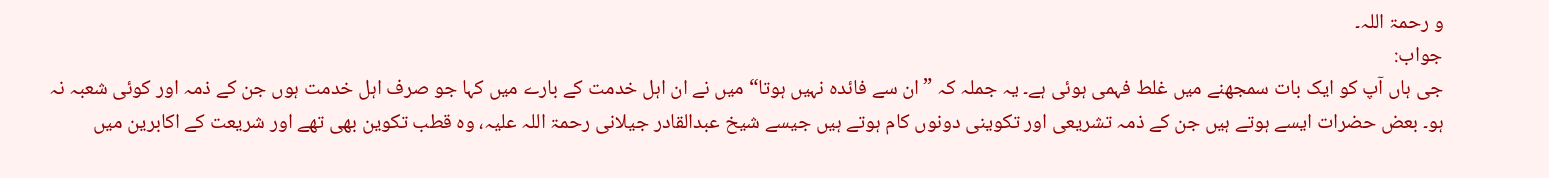و رحمۃ اللہ۔
جواب:
جی ہاں آپ کو ایک بات سمجھنے میں غلط فہمی ہوئی ہے۔ یہ جملہ کہ ”ان سے فائدہ نہیں ہوتا“ میں نے ان اہل خدمت کے بارے میں کہا جو صرف اہل خدمت ہوں جن کے ذمہ اور کوئی شعبہ نہ ہو۔ بعض حضرات ایسے ہوتے ہیں جن کے ذمہ تشریعی اور تکوینی دونوں کام ہوتے ہیں جیسے شیخ عبدالقادر جیلانی رحمۃ اللہ علیہ، وہ قطب تکوین بھی تھے اور شریعت کے اکابرین میں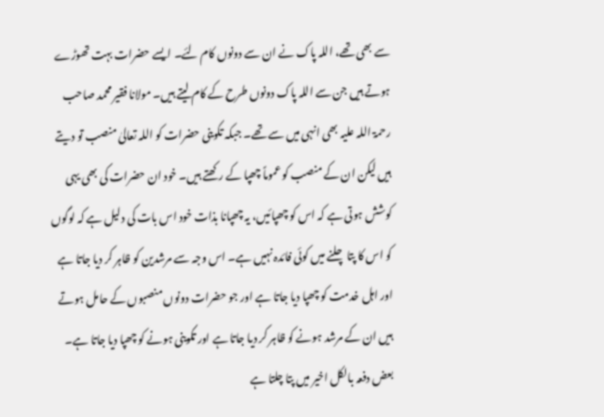سے بھی تھے، اللہ پاک نے ان سے دونوں کام لئے۔ ایسے حضرات بہت تھوڑے ہوتے ہیں جن سے اللہ پاک دونوں طرح کے کام لیتے ہیں۔ مولانا فقیر محمد صاحب رحمۃ اللہ علیہ بھی انہی میں سے تھے۔ جبکہ تکوینی حضرات کو اللہ تعالیٰ منصب تو دیتے ہیں لیکن ان کے منصب کو عموماً چھپا کے رکھتے ہیں۔ خود ان حضرات کی بھی یہی کوشش ہوتی ہے کہ اس کو چھپائیں، یہ چھپانا بذات خود اس بات کی دلیل ہے کہ لوگوں کو اس کا پتا چلنے میں کوئی فائدہ نہیں ہے۔ اس وجہ سے مرشدین کو ظاہر کر دیا جاتا ہے اور اہل خدمت کو چھپا دیا جاتا ہے اور جو حضرات دونوں منصبوں کے حامل ہوتے ہیں ان کے مرشد ہونے کو ظاہر کر دیا جاتا ہے اور تکوینی ہونے کو چھپا دیا جاتا ہے۔ بعض دفعہ بالکل اخیر میں پتا چلتا ہے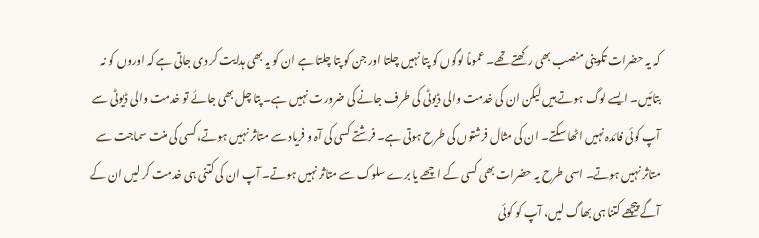کہ یہ حضرات تکوینی منصب بھی رکھتے تھے۔ عموماً لوگوں کو پتا نہیں چلتا اور جن کو پتا چلتا ہے ان کو یہ بھی ہدایت کر دی جاتی ہے کہ اوروں کو نہ بتائیں۔ ایسے لوگ ہوتے ہیں لیکن ان کی خدمت والی ڈیوٹی کی طرف جانے کی ضرورت نہیں ہے۔ پتا چل بھی جائے تو خدمت والی ڈیوٹی سے آپ کوئی فائدہ نہیں اٹھا سکتے۔ ان کی مثال فرشتوں کی طرح ہوتی ہے۔ فرشتے کسی کی آہ و فریاد سے متاثر نہیں ہوتے، کسی کی منت سماجت سے متاثر نہیں ہوتے۔ اسی طرح یہ حضرات بھی کسی کے اچھے یا برے سلوک سے متاثر نہیں ہوتے۔ آپ ان کی کتنی ہی خدمت کر لیں ان کے آگے پیچھے کتنا ہی بھاگ لیں، آپ کو کوئی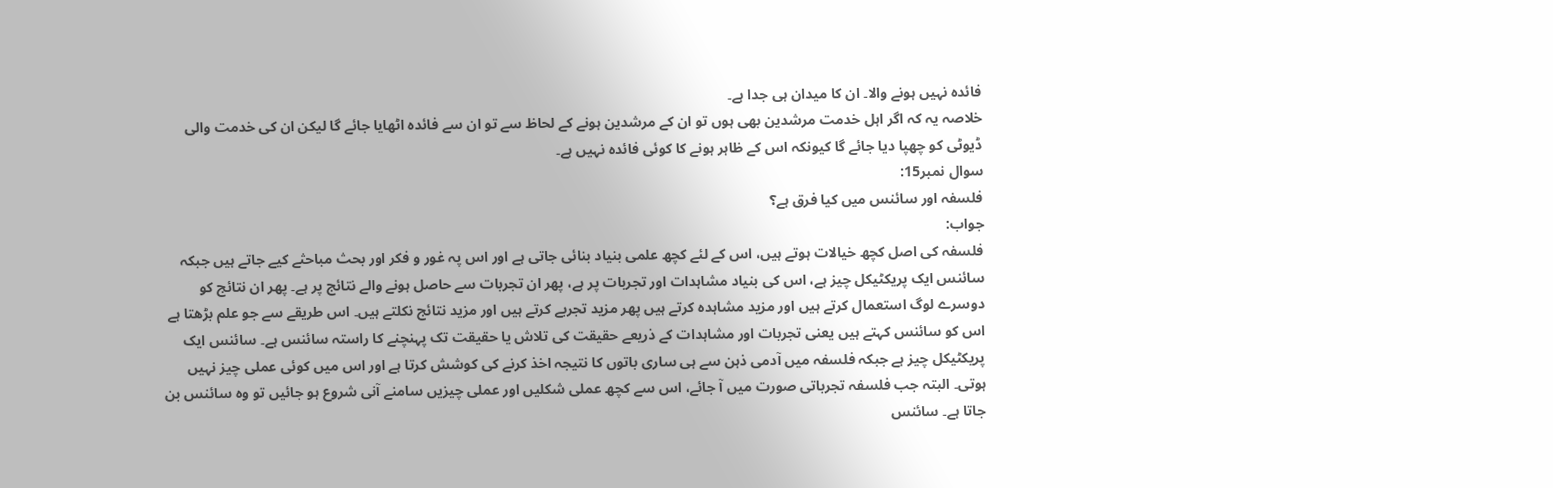فائدہ نہیں ہونے والا۔ ان کا میدان ہی جدا ہے۔
خلاصہ یہ کہ اگر اہل خدمت مرشدین بھی ہوں تو ان کے مرشدین ہونے کے لحاظ سے تو ان سے فائدہ اٹھایا جائے گا لیکن ان کی خدمت والی ڈیوٹی کو چھپا دیا جائے گا کیونکہ اس کے ظاہر ہونے کا کوئی فائدہ نہیں ہے۔
سوال نمبر15:
فلسفہ اور سائنس میں کیا فرق ہے؟
جواب:
فلسفہ کی اصل کچھ خیالات ہوتے ہیں، اس کے لئے کچھ علمی بنیاد بنائی جاتی ہے اور اس پہ غور و فکر اور بحث مباحثے کیے جاتے ہیں جبکہ سائنس ایک پریکٹیکل چیز ہے، اس کی بنیاد مشاہدات اور تجربات پر ہے، پھر ان تجربات سے حاصل ہونے والے نتائج پر ہے۔ پھر ان نتائج کو دوسرے لوگ استعمال کرتے ہیں اور مزید مشاہدہ کرتے ہیں پھر مزید تجربے کرتے ہیں اور مزید نتائج نکلتے ہیں۔ اس طریقے سے جو علم بڑھتا ہے اس کو سائنس کہتے ہیں یعنی تجربات اور مشاہدات کے ذریعے حقیقت کی تلاش یا حقیقت تک پہنچنے کا راستہ سائنس ہے۔ سائنس ایک پریکٹیکل چیز ہے جبکہ فلسفہ میں آدمی ذہن سے ہی ساری باتوں کا نتیجہ اخذ کرنے کی کوشش کرتا ہے اور اس میں کوئی عملی چیز نہیں ہوتی۔ البتہ جب فلسفہ تجرباتی صورت میں آ جائے، اس سے کچھ عملی شکلیں اور عملی چیزیں سامنے آنی شروع ہو جائیں تو وہ سائنس بن جاتا ہے۔ سائنس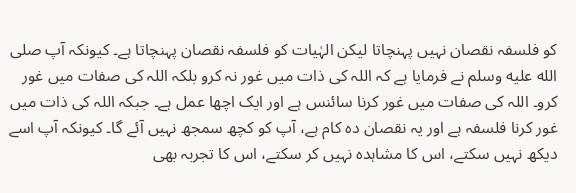کو فلسفہ نقصان نہیں پہنچاتا لیکن الہٰیات کو فلسفہ نقصان پہنچاتا ہے۔ کیونکہ آپ صلى الله عليه وسلم نے فرمایا ہے کہ اللہ کی ذات میں غور نہ کرو بلکہ اللہ کی صفات میں غور کرو۔ اللہ کی صفات میں غور کرنا سائنس ہے اور ایک اچھا عمل ہے۔ جبکہ اللہ کی ذات میں غور کرنا فلسفہ ہے اور یہ نقصان دہ کام ہے، آپ کو کچھ سمجھ نہیں آئے گا۔ کیونکہ آپ اسے دیکھ نہیں سکتے، اس کا مشاہدہ نہیں کر سکتے، اس کا تجربہ بھی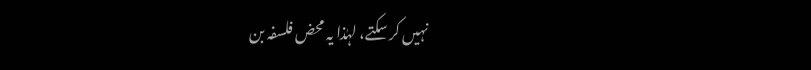نہیں کر سکتے، لہٰذا یہ محض فلسفہ بن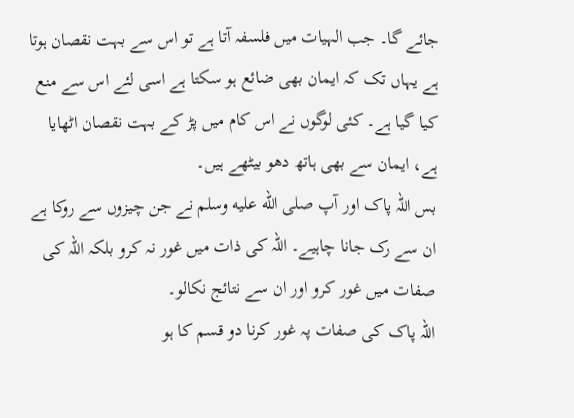جائے گا۔ جب الہیات میں فلسفہ آتا ہے تو اس سے بہت نقصان ہوتا ہے یہاں تک کہ ایمان بھی ضائع ہو سکتا ہے اسی لئے اس سے منع کیا گیا ہے۔ کئی لوگوں نے اس کام میں پڑ کے بہت نقصان اٹھایا ہے، ایمان سے بھی ہاتھ دھو بیٹھے ہیں۔
بس اللہ پاک اور آپ صلى الله عليه وسلم نے جن چیزوں سے روکا ہے ان سے رک جانا چاہیے۔ اللہ کی ذات میں غور نہ کرو بلکہ اللہ کی صفات میں غور کرو اور ان سے نتائج نکالو۔
اللہ پاک کی صفات پہ غور کرنا دو قسم کا ہو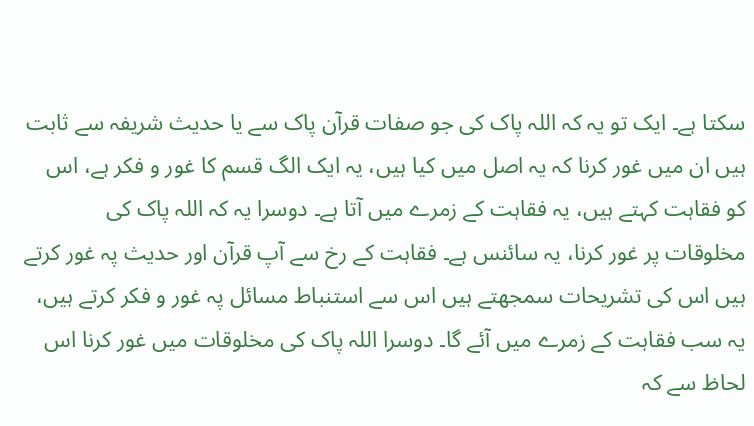سکتا ہے۔ ایک تو یہ کہ اللہ پاک کی جو صفات قرآن پاک سے یا حدیث شریفہ سے ثابت ہیں ان میں غور کرنا کہ یہ اصل میں کیا ہیں، یہ ایک الگ قسم کا غور و فکر ہے، اس کو فقاہت کہتے ہیں، یہ فقاہت کے زمرے میں آتا ہے۔ دوسرا یہ کہ اللہ پاک کی مخلوقات پر غور کرنا، یہ سائنس ہے۔ فقاہت کے رخ سے آپ قرآن اور حدیث پہ غور کرتے ہیں اس کی تشریحات سمجھتے ہیں اس سے استنباط مسائل پہ غور و فکر کرتے ہیں، یہ سب فقاہت کے زمرے میں آئے گا۔ دوسرا اللہ پاک کی مخلوقات میں غور کرنا اس لحاظ سے کہ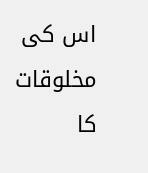اس کی مخلوقات کا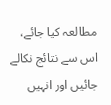مطالعہ کیا جائے، اس سے نتائج نکالے جائیں اور انہیں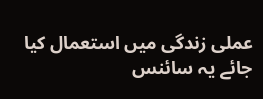عملی زندگی میں استعمال کیا جائے یہ سائنس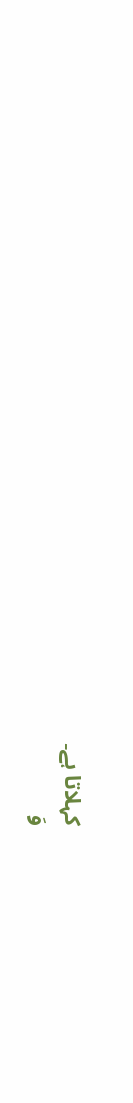کہلاتا ہے۔
وَ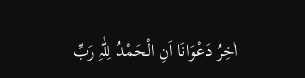اٰخِرُ دَعْوَانَا اَنِ الْحَمْدُ لِلّٰہِ رَبِّ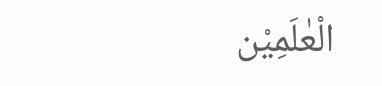الْعٰلَمِیْن